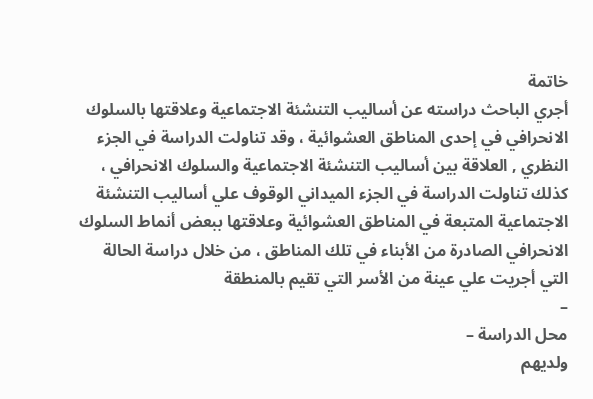خاتمة
أجري الباحث دراسته عن أساليب التنشئة الاجتماعية وعلاقتها بالسلوك
الانحرافي في إحدى المناطق العشوائية ، وقد تناولت الدراسة في الجزء
النظري , العلاقة بين أساليب التنشئة الاجتماعية والسلوك الانحرافي ،
كذلك تناولت الدراسة في الجزء الميداني الوقوف علي أساليب التنشئة
الاجتماعية المتبعة في المناطق العشوائية وعلاقتها ببعض أنماط السلوك
الانحرافي الصادرة من الأبناء في تلك المناطق ، من خلال دراسة الحالة
التي أجريت علي عينة من الأسر التي تقيم بالمنطقة
–
محل الدراسة –
ولديهم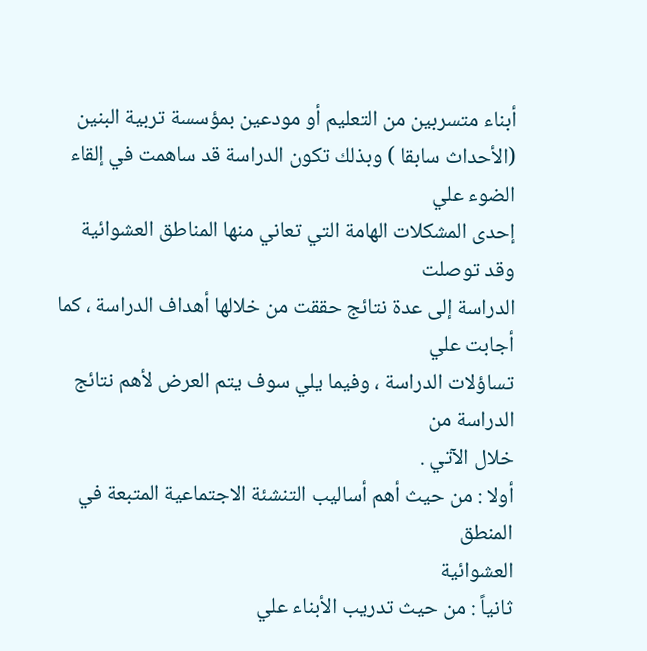أبناء متسربين من التعليم أو مودعين بمؤسسة تربية البنين
(الأحداث سابقا ) وبذلك تكون الدراسة قد ساهمت في إلقاء الضوء علي
إحدى المشكلات الهامة التي تعاني منها المناطق العشوائية وقد توصلت
الدراسة إلى عدة نتائج حققت من خلالها أهداف الدراسة ، كما أجابت علي
تساؤلات الدراسة ، وفيما يلي سوف يتم العرض لأهم نتائج الدراسة من
خلال الآتي .
أولا : من حيث أهم أساليب التنشئة الاجتماعية المتبعة في المنطق
العشوائية
ثانياً : من حيث تدريب الأبناء علي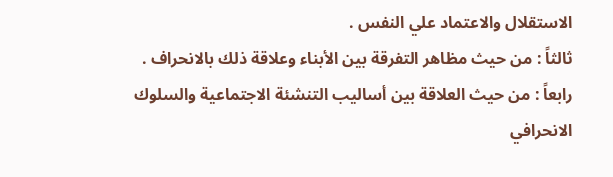الاستقلال والاعتماد علي النفس .
ثالثاً : من حيث مظاهر التفرقة بين الأبناء وعلاقة ذلك بالانحراف .
رابعاً : من حيث العلاقة بين أساليب التنشئة الاجتماعية والسلوك
الانحرافي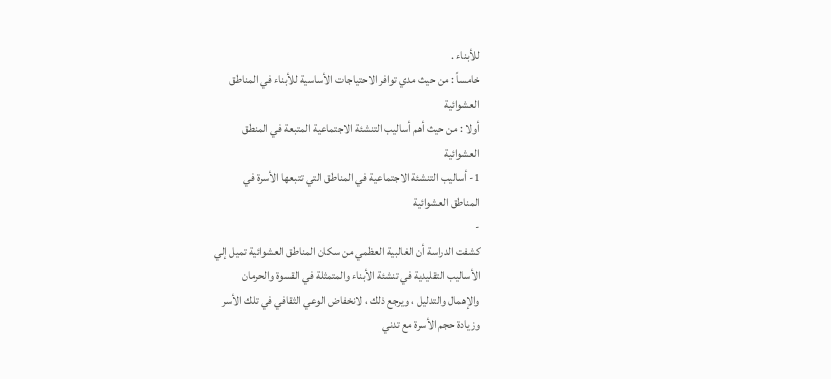للأبناء .
خامساً : من حيث مدي توافر الاحتياجات الأساسية للأبناء في المناطق
العشوائية
أولا : من حيث أهم أساليب التنشئة الاجتماعية المتبعة في المنطق
العشوائية
1- أساليب التنشئة الاجتماعية في المناطق التي تتبعها الأسرة في
المناطق العشوائية
-
كشفت الدراسة أن الغالبية العظمي من سكان المناطق العشوائية تميل إلي
الأساليب التقليدية في تنشئة الأبناء والمتمثلة في القسوة والحرمان
والإهمال والتدليل ، ويرجع ذلك ، لانخفاض الوعي الثقافي في تلك الأسر
وزيادة حجم الأسرة مع تدني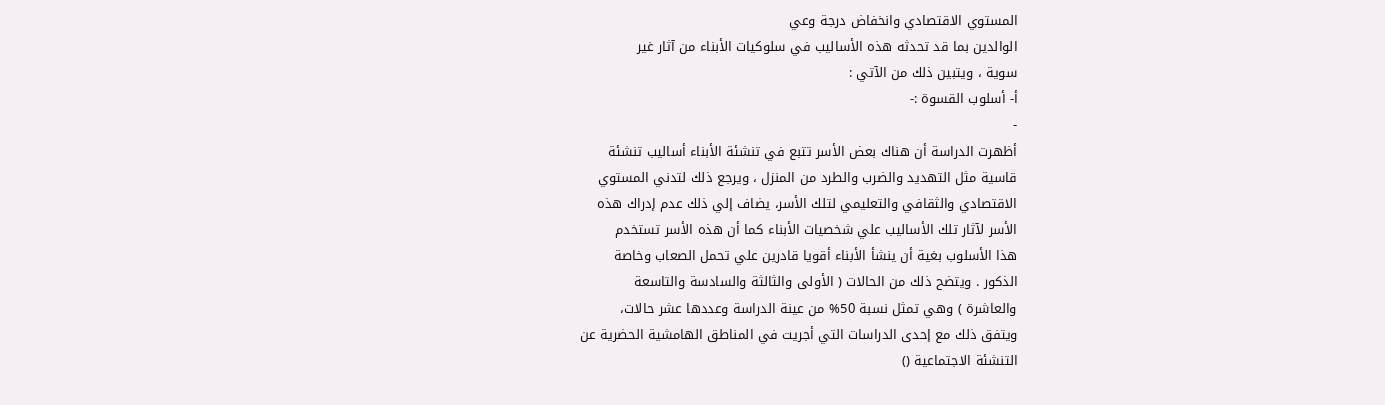المستوي الاقتصادي وانخفاض درجة وعي
الوالدين بما قد تحدثه هذه الأساليب في سلوكيات الأبناء من آثار غير
سوية ، ويتبين ذلك من الآتي :
أ- أسلوب القسوة :-
-
أظهرت الدراسة أن هناك بعض الأسر تتبع في تنشئة الأبناء أساليب تنشئة
قاسية مثل التهديد والضرب والطرد من المنزل ، ويرجع ذلك لتدني المستوي
الاقتصادي والثقافي والتعليمي لتلك الأسر، يضاف إلي ذلك عدم إدراك هذه
الأسر لآثار تلك الأساليب علي شخصيات الأبناء كما أن هذه الأسر تستخدم
هذا الأسلوب بغية أن ينشأ الأبناء أقويا قادرين علي تحمل الصعاب وخاصة
الذكور . ويتضح ذلك من الحالات ( الأولى والثالثة والسادسة والتاسعة
والعاشرة ) وهي تمثل نسبة 50% من عينة الدراسة وعددها عشر حالات،
ويتفق ذلك مع إحدى الدراسات التي أجريت في المناطق الهامشية الحضرية عن
التنشئة الاجتماعية ()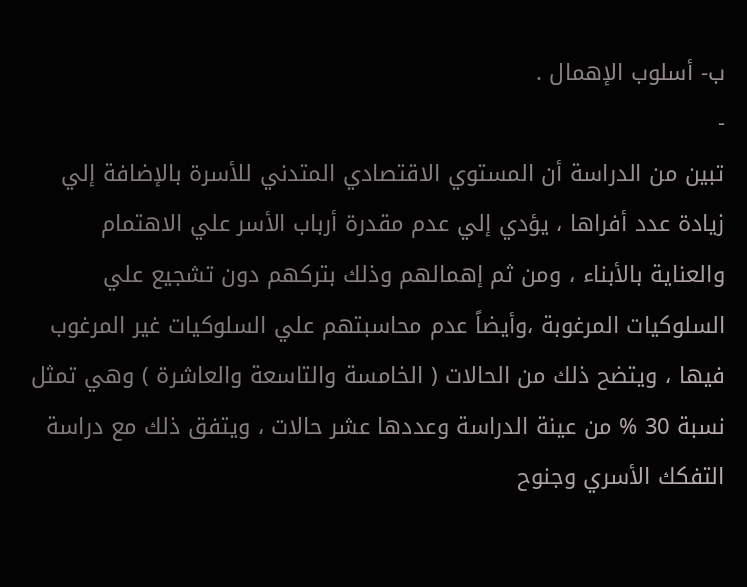ب- أسلوب الإهمال .
-
تبين من الدراسة أن المستوي الاقتصادي المتدني للأسرة بالإضافة إلي
زيادة عدد أفراها ، يؤدي إلي عدم مقدرة أرباب الأسر علي الاهتمام
والعناية بالأبناء ، ومن ثم إهمالهم وذلك بتركهم دون تشجيع علي
السلوكيات المرغوبة ،وأيضاً عدم محاسبتهم علي السلوكيات غير المرغوب
فيها ، ويتضح ذلك من الحالات ( الخامسة والتاسعة والعاشرة ) وهي تمثل
نسبة 30 % من عينة الدراسة وعددها عشر حالات ، ويتفق ذلك مع دراسة
التفكك الأسري وجنوح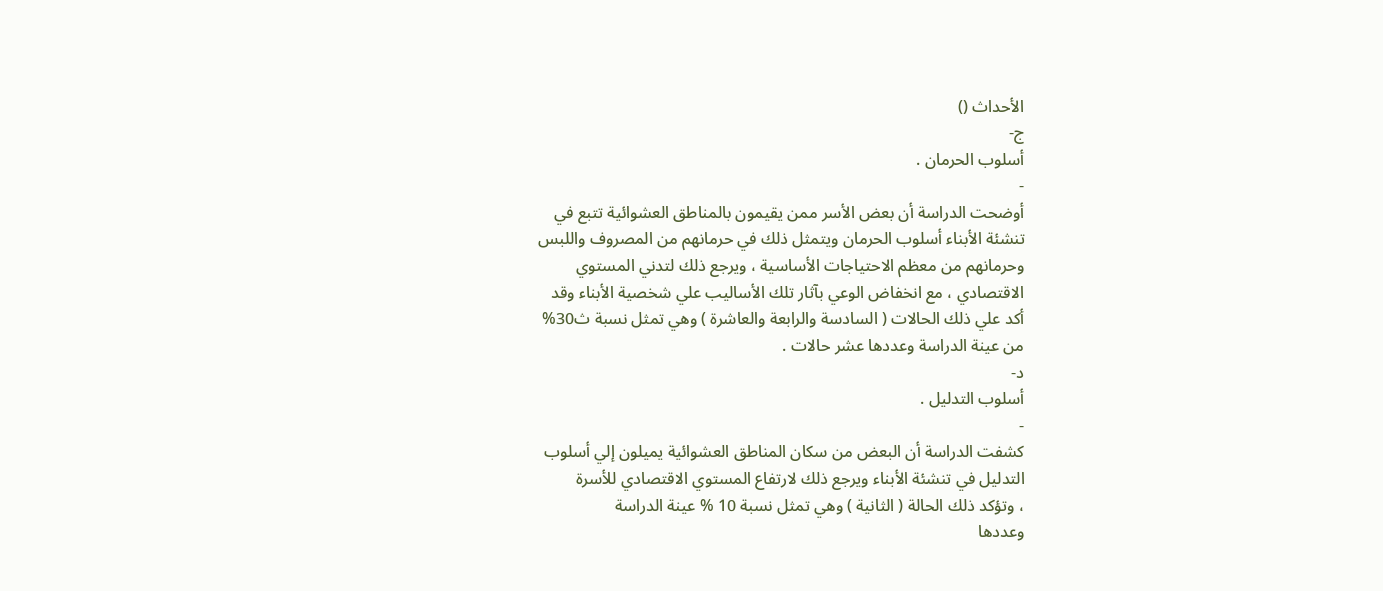الأحداث ()
ج-
أسلوب الحرمان .
-
أوضحت الدراسة أن بعض الأسر ممن يقيمون بالمناطق العشوائية تتبع في
تنشئة الأبناء أسلوب الحرمان ويتمثل ذلك في حرمانهم من المصروف واللبس
وحرمانهم من معظم الاحتياجات الأساسية ، ويرجع ذلك لتدني المستوي
الاقتصادي ، مع انخفاض الوعي بآثار تلك الأساليب علي شخصية الأبناء وقد
أكد علي ذلك الحالات ( السادسة والرابعة والعاشرة ) وهي تمثل نسبة ث30%
من عينة الدراسة وعددها عشر حالات .
د-
أسلوب التدليل .
-
كشفت الدراسة أن البعض من سكان المناطق العشوائية يميلون إلي أسلوب
التدليل في تنشئة الأبناء ويرجع ذلك لارتفاع المستوي الاقتصادي للأسرة
، وتؤكد ذلك الحالة ( الثانية ) وهي تمثل نسبة 10 % عينة الدراسة
وعددها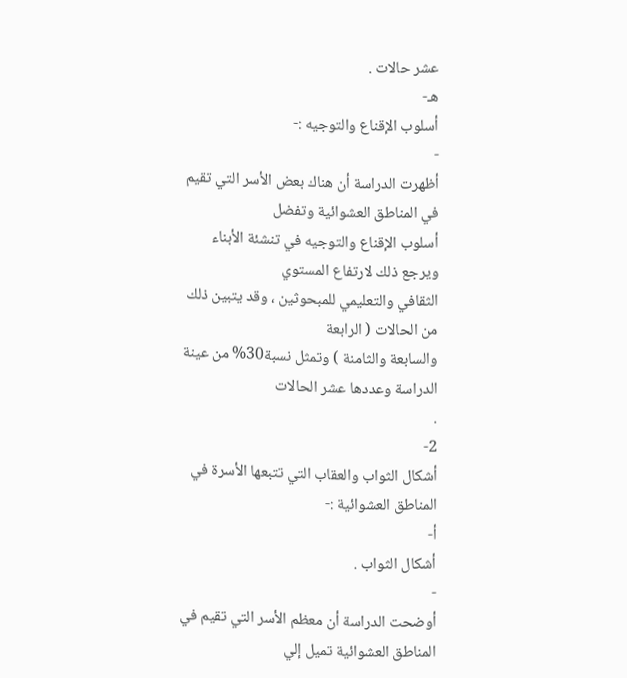عشر حالات .
هـ-
أسلوب الإقناع والتوجيه :-
-
أظهرت الدراسة أن هناك بعض الأسر التي تقيم في المناطق العشوائية وتفضل
أسلوب الإقناع والتوجيه في تنشئة الأبناء ويرجع ذلك لارتفاع المستوي
الثقافي والتعليمي للمبحوثين ، وقد يتبين ذلك من الحالات ( الرابعة
والسابعة والثامنة ) وتمثل نسبة30% من عينة الدراسة وعددها عشر الحالات
.
2-
أشكال الثواب والعقاب التي تتبعها الأسرة في المناطق العشوائية :-
أ-
أشكال الثواب .
-
أوضحت الدراسة أن معظم الأسر التي تقيم في المناطق العشوائية تميل إلي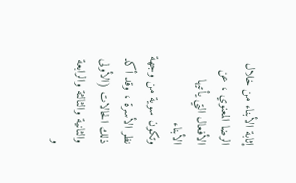إثابة الأبناء من خلال الرضا المعنوي ، عن الأفعال التي يأتيها الأبناء
وتكون سوية من وجهة نظر الأسرة ، وقد أكد ذلك الحالات (الأولى
والثانية والثالثة والرابعة و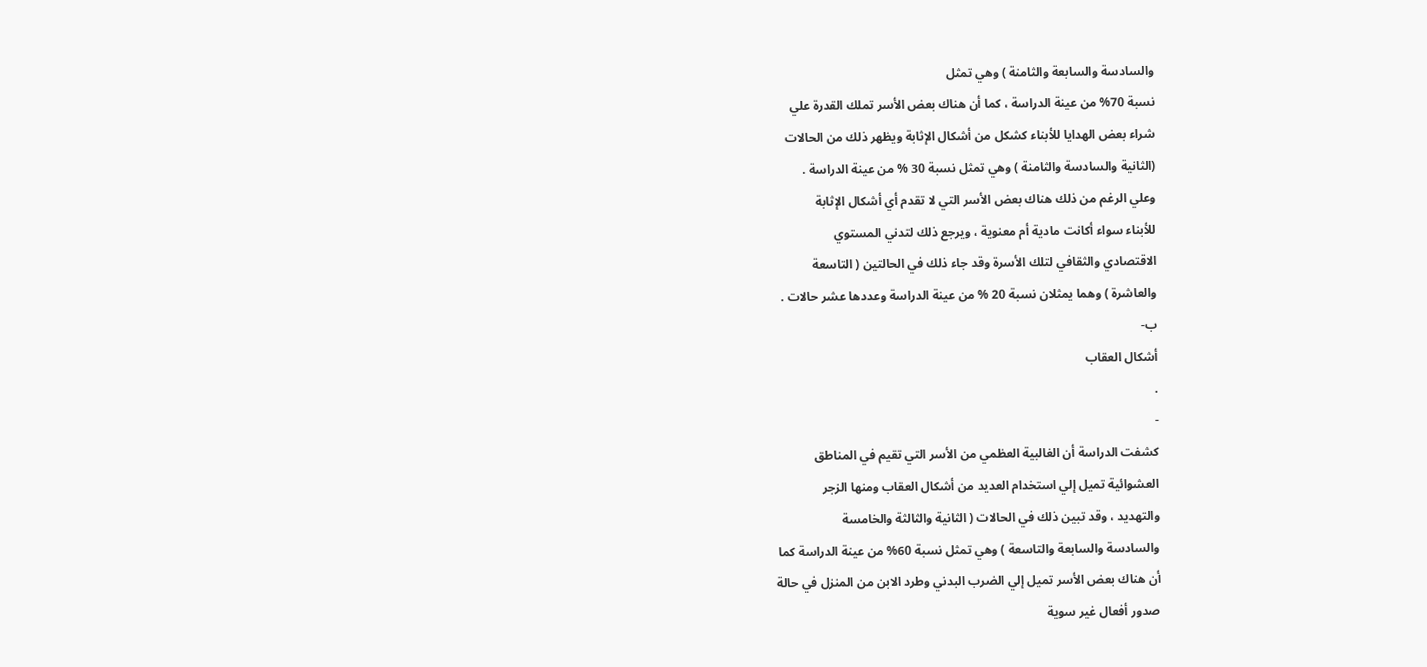والسادسة والسابعة والثامنة ) وهي تمثل
نسبة 70% من عينة الدراسة ، كما أن هناك بعض الأسر تملك القدرة علي
شراء بعض الهدايا للأبناء كشكل من أشكال الإثابة ويظهر ذلك من الحالات
(الثانية والسادسة والثامنة ) وهي تمثل نسبة 30 % من عينة الدراسة .
وعلي الرغم من ذلك هناك بعض الأسر التي لا تقدم أي أشكال الإثابة
للأبناء سواء أكانت مادية أم معنوية ، ويرجع ذلك لتدني المستوي
الاقتصادي والثقافي لتلك الأسرة وقد جاء ذلك في الحالتين ( التاسعة
والعاشرة ) وهما يمثلان نسبة 20 % من عينة الدراسة وعددها عشر حالات .
ب-
أشكال العقاب
.
-
كشفت الدراسة أن الغالبية العظمي من الأسر التي تقيم في المناطق
العشوائية تميل إلي استخدام العديد من أشكال العقاب ومنها الزجر
والتهديد ، وقد تبين ذلك في الحالات ( الثانية والثالثة والخامسة
والسادسة والسابعة والتاسعة ) وهي تمثل نسبة 60% من عينة الدراسة كما
أن هناك بعض الأسر تميل إلي الضرب البدني وطرد الابن من المنزل في حالة
صدور أفعال غير سوية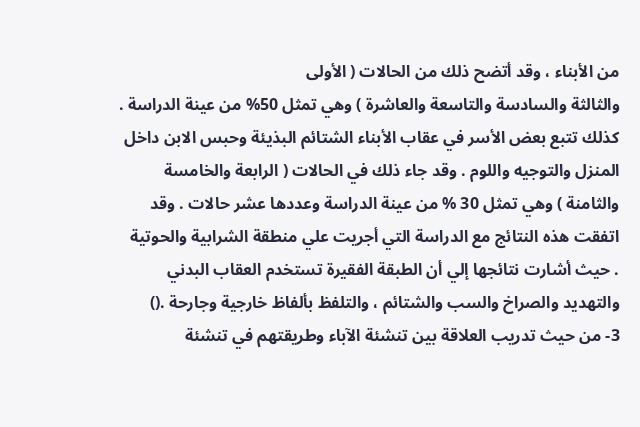من الأبناء ، وقد أتضح ذلك من الحالات ( الأولى
والثالثة والسادسة والتاسعة والعاشرة ) وهي تمثل 50% من عينة الدراسة .
كذلك تتبع بعض الأسر في عقاب الأبناء الشتائم البذيئة وحبس الابن داخل
المنزل والتوجيه واللوم . وقد جاء ذلك في الحالات ( الرابعة والخامسة
والثامنة ) وهي تمثل 30 % من عينة الدراسة وعددها عشر حالات . وقد
اتفقت هذه النتائج مع الدراسة التي أجريت علي منطقة الشرابية والحوتية
. حيث أشارت نتائجها إلي أن الطبقة الفقيرة تستخدم العقاب البدني
والتهديد والصراخ والسب والشتائم ، والتلفظ بألفاظ خارجية وجارحة .()
3- من حيث تدريب العلاقة بين تنشئة الآباء وطريقتهم في تنشئة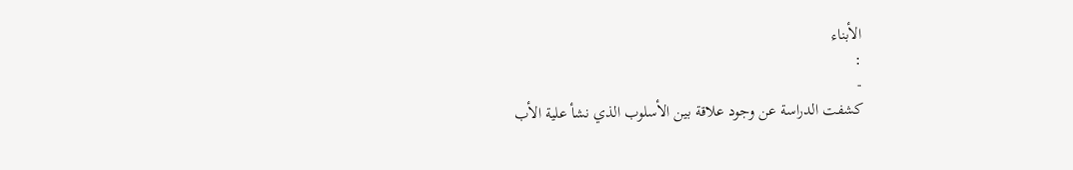الأبناء
:
-
كشفت الدراسة عن وجود علاقة بين الأسلوب الذي نشأ علية الأب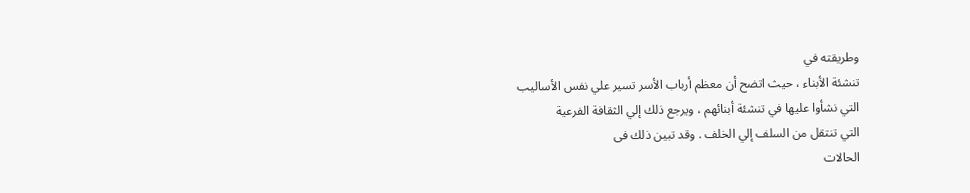وطريقته في
تنشئة الأبناء ، حيث اتضح أن معظم أرباب الأسر تسير علي نفس الأساليب
التي نشأوا عليها في تنشئة أبنائهم ، ويرجع ذلك إلي الثقافة الفرعية
التي تنتقل من السلف إلي الخلف . وقد تبين ذلك فى
الحالات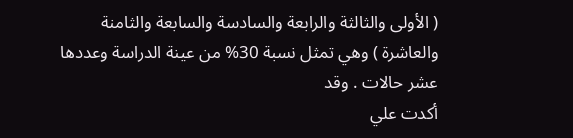( الأولى والثالثة والرابعة والسادسة والسابعة والثامنة
والعاشرة ) وهي تمثل نسبة 30% من عينة الدراسة وعددها عشر حالات . وقد
أكدت علي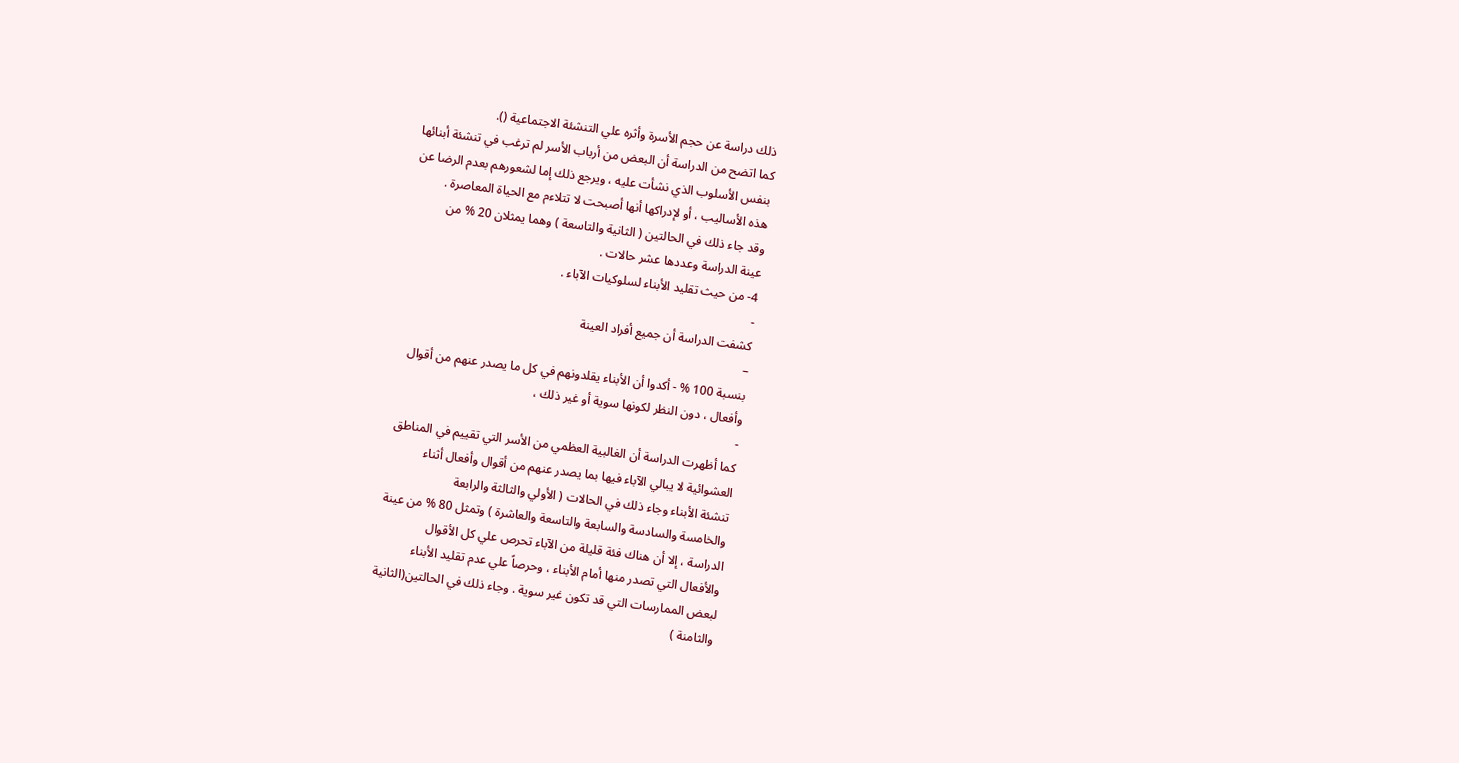ذلك دراسة عن حجم الأسرة وأثره علي التنشئة الاجتماعية ().
كما اتضح من الدراسة أن البعض من أرباب الأسر لم ترغب في تنشئة أبنائها
بنفس الأسلوب الذي نشأت عليه ، ويرجع ذلك إما لشعورهم بعدم الرضا عن
هذه الأساليب ، أو لإدراكها أنها أصبحت لا تتلاءم مع الحياة المعاصرة .
وقد جاء ذلك في الحالتين ( الثانية والتاسعة ) وهما يمثلان 20 % من
عينة الدراسة وعددها عشر حالات .
4- من حيث تقليد الأبناء لسلوكيات الآباء .
-
كشفت الدراسة أن جميع أفراد العينة
–
بنسبة 100 % - أكدوا أن الأبناء يقلدونهم في كل ما يصدر عنهم من أقوال
وأفعال ، دون النظر لكونها سوية أو غير ذلك ،
-
كما أظهرت الدراسة أن الغالبية العظمي من الأسر التي تقييم في المناطق
العشوائية لا يبالي الآباء فيها بما يصدر عنهم من أقوال وأفعال أثناء
تنشئة الأبناء وجاء ذلك في الحالات ( الأولي والثالثة والرابعة
والخامسة والسادسة والسابعة والتاسعة والعاشرة ) وتمثل 80 % من عينة
الدراسة ، إلا أن هناك فئة قليلة من الآباء تحرص علي كل الأقوال
والأفعال التي تصدر منها أمام الأبناء ، وحرصاً علي عدم تقليد الأبناء
لبعض الممارسات التي قد تكون غير سوية . وجاء ذلك في الحالتين(الثانية
والثامنة )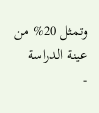وتمثل 20% من عينة الدراسة
-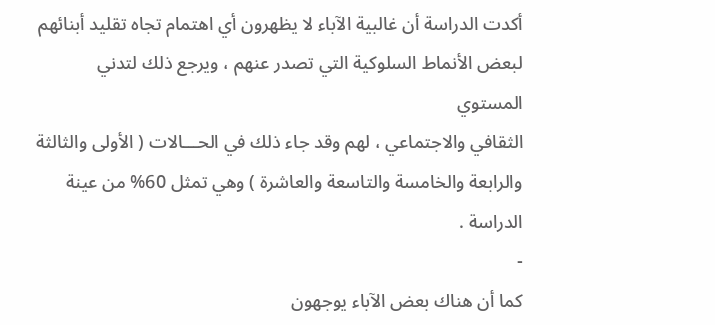أكدت الدراسة أن غالبية الآباء لا يظهرون أي اهتمام تجاه تقليد أبنائهم
لبعض الأنماط السلوكية التي تصدر عنهم ، ويرجع ذلك لتدني المستوي
الثقافي والاجتماعي ، لهم وقد جاء ذلك في الحـــالات ( الأولى والثالثة
والرابعة والخامسة والتاسعة والعاشرة ) وهي تمثل 60% من عينة الدراسة .
-
كما أن هناك بعض الآباء يوجهون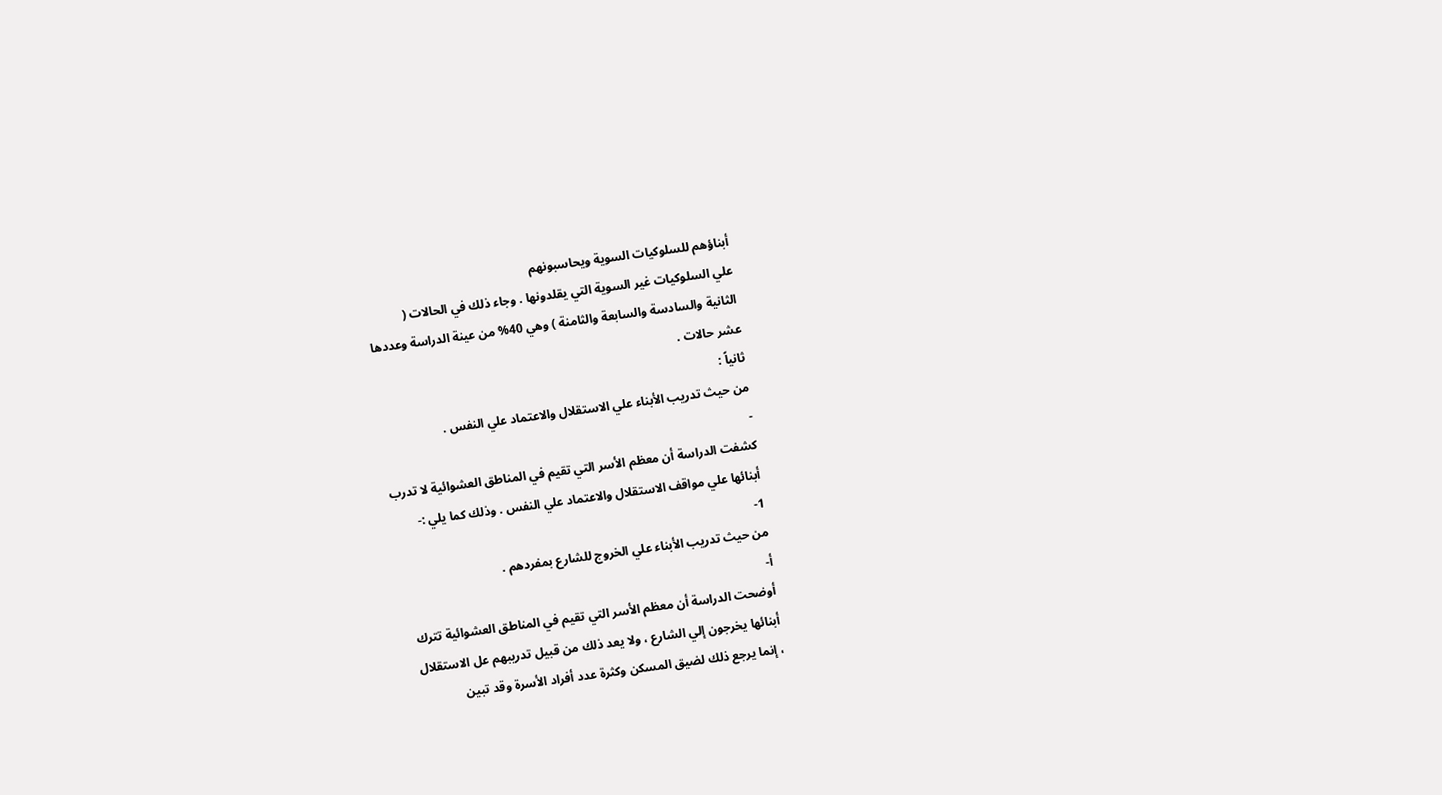أبناؤهم للسلوكيات السوية ويحاسبونهم
علي السلوكيات غير السوية التي يقلدونها . وجاء ذلك في الحالات (
الثانية والسادسة والسابعة والثامنة ) وهي 40% من عينة الدراسة وعددها
عشر حالات .
ثانياً :
من حيث تدريب الأبناء علي الاستقلال والاعتماد علي النفس .
-
كشفت الدراسة أن معظم الأسر التي تقيم في المناطق العشوائية لا تدرب
أبنائها علي مواقف الاستقلال والاعتماد علي النفس . وذلك كما يلي :-
1-
من حيث تدريب الأبناء علي الخروج للشارع بمفردهم .
أ-
أوضحت الدراسة أن معظم الأسر التي تقيم في المناطق العشوائية تترك
أبنائها يخرجون إلي الشارع ، ولا يعد ذلك من قبيل تدريبهم عل الاستقلال
، إنما يرجع ذلك لضيق المسكن وكثرة عدد أفراد الأسرة وقد تبين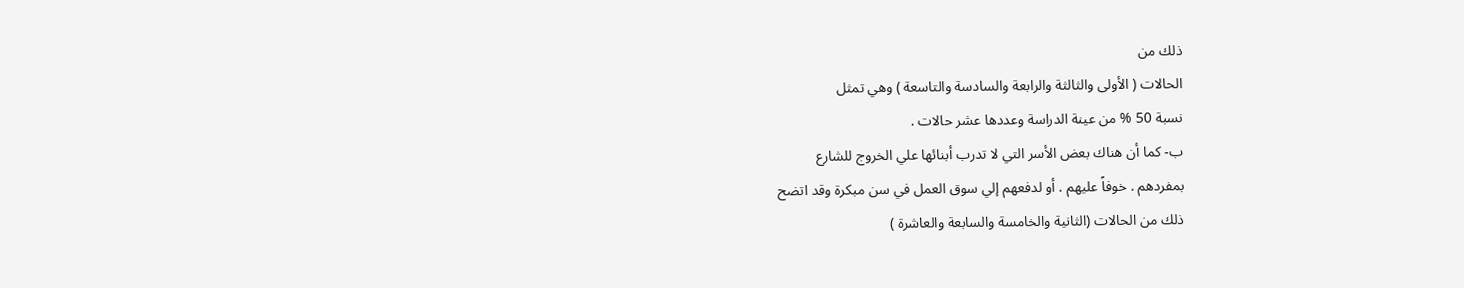ذلك من
الحالات ( الأولى والثالثة والرابعة والسادسة والتاسعة ) وهي تمثل
نسبة 50 % من عينة الدراسة وعددها عشر حالات .
ب- كما أن هناك بعض الأسر التي لا تدرب أبنائها علي الخروج للشارع
بمفردهم . خوفاً عليهم . أو لدفعهم إلي سوق العمل في سن مبكرة وقد اتضح
ذلك من الحالات (الثانية والخامسة والسابعة والعاشرة )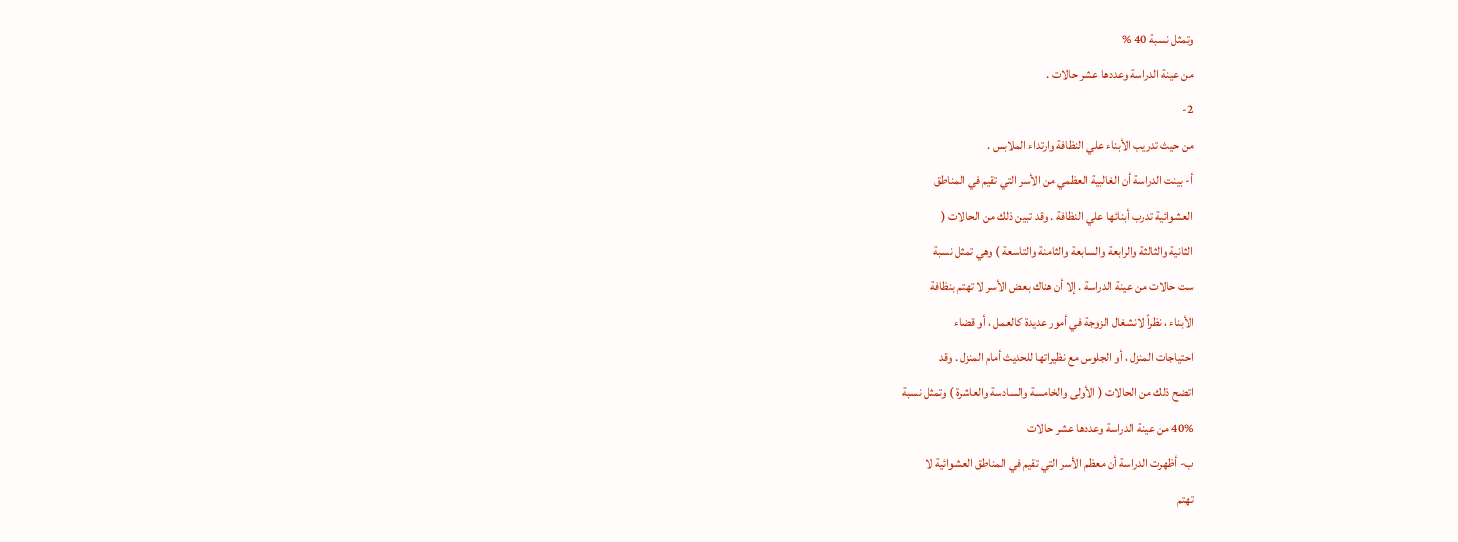وتمثل نسبة 40 %
من عينة الدراسة وعددها عشر حالات .
2-
من حيث تدريب الأبناء علي النظافة وارتداء الملابس .
أ- بينت الدراسة أن الغالبية العظمي من الأسر التي تقيم في المناطق
العشوائية تدرب أبنائها علي النظافة . وقد تبين ذلك من الحالات (
الثانية والثالثة والرابعة والسابعة والثامنة والتاسعة ) وهي تمثل نسبة
ست حالات من عينة الدراسة . إلا أن هناك بعض الأسر لا تهتم بنظافة
الأبناء ، نظراً لانشغال الزوجة في أمور عديدة كالعمل ، أو قضاء
احتياجات المنزل ، أو الجلوس مع نظيراتها للحديث أمام المنزل . وقد
اتضح ذلك من الحالات ( الأولى والخامسة والسادسة والعاشرة ) وتمثل نسبة
40% من عينة الدراسة وعددها عشر حالات
ب- أظهرت الدراسة أن معظم الأسر التي تقيم في المناطق العشوائية لا
تهتم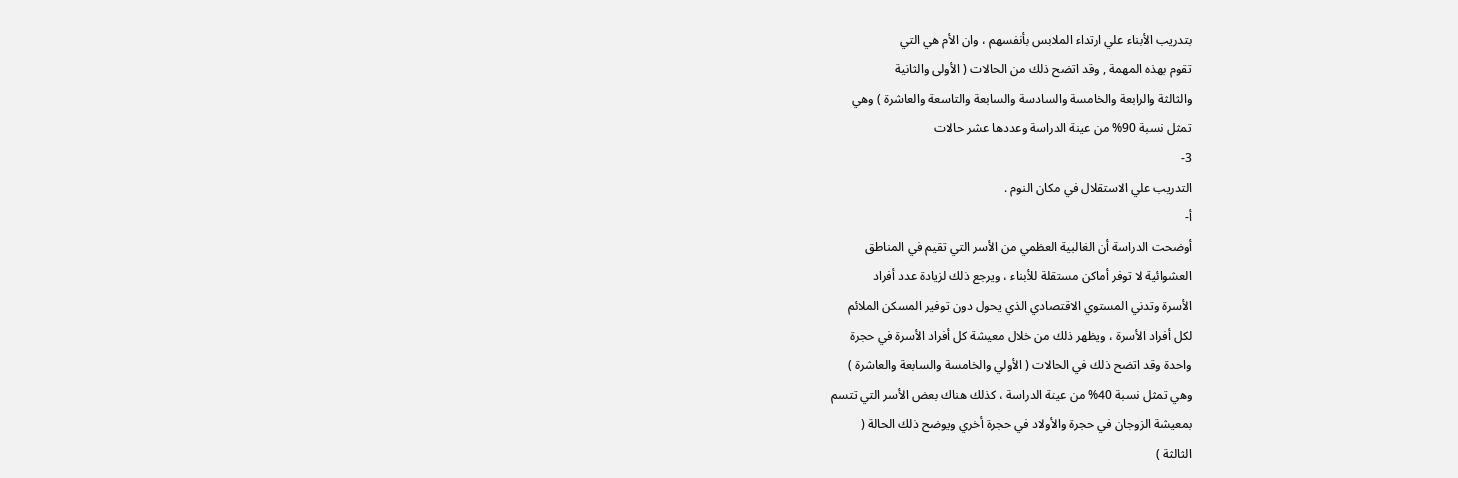بتدريب الأبناء علي ارتداء الملابس بأنفسهم ، وان الأم هي التي
تقوم بهذه المهمة , وقد اتضح ذلك من الحالات ( الأولى والثانية
والثالثة والرابعة والخامسة والسادسة والسابعة والتاسعة والعاشرة ) وهي
تمثل نسبة 90% من عينة الدراسة وعددها عشر حالات
3-
التدريب علي الاستقلال في مكان النوم .
أ-
أوضحت الدراسة أن الغالبية العظمي من الأسر التي تقيم في المناطق
العشوائية لا توفر أماكن مستقلة للأبناء ، ويرجع ذلك لزيادة عدد أفراد
الأسرة وتدني المستوي الاقتصادي الذي يحول دون توفير المسكن الملائم
لكل أفراد الأسرة ، ويظهر ذلك من خلال معيشة كل أفراد الأسرة في حجرة
واحدة وقد اتضح ذلك في الحالات ( الأولي والخامسة والسابعة والعاشرة )
وهي تمثل نسبة 40% من عينة الدراسة ، كذلك هناك بعض الأسر التي تتسم
بمعيشة الزوجان في حجرة والأولاد في حجرة أخري ويوضح ذلك الحالة (
الثالثة )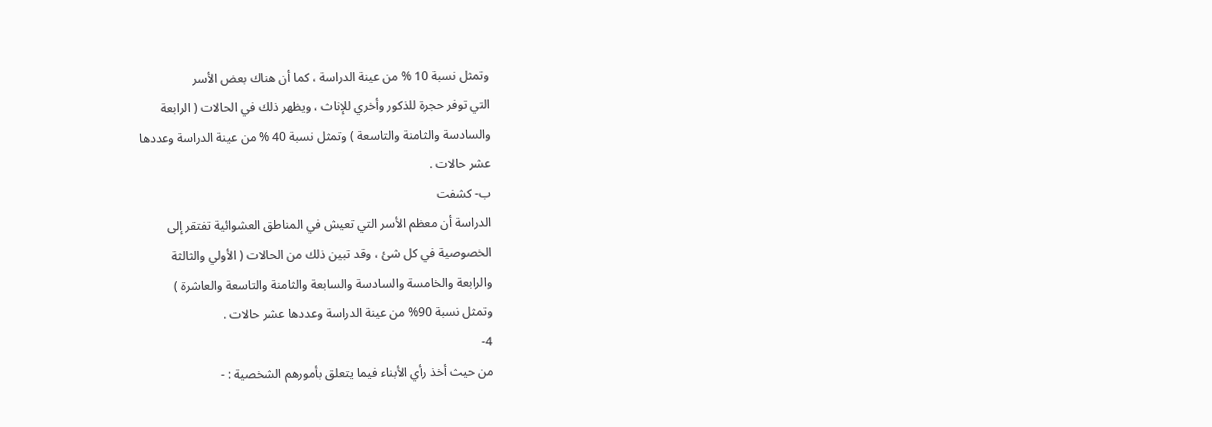وتمثل نسبة 10 % من عينة الدراسة ، كما أن هناك بعض الأسر
التي توفر حجرة للذكور وأخري للإناث ، ويظهر ذلك في الحالات ( الرابعة
والسادسة والثامنة والتاسعة ) وتمثل نسبة 40 % من عينة الدراسة وعددها
عشر حالات .
ب- كشفت
الدراسة أن معظم الأسر التي تعيش في المناطق العشوائية تفتقر إلى
الخصوصية في كل شئ ، وقد تبين ذلك من الحالات ( الأولي والثالثة
والرابعة والخامسة والسادسة والسابعة والثامنة والتاسعة والعاشرة )
وتمثل نسبة 90% من عينة الدراسة وعددها عشر حالات .
4-
من حيث أخذ رأي الأبناء فيما يتعلق بأمورهم الشخصية : -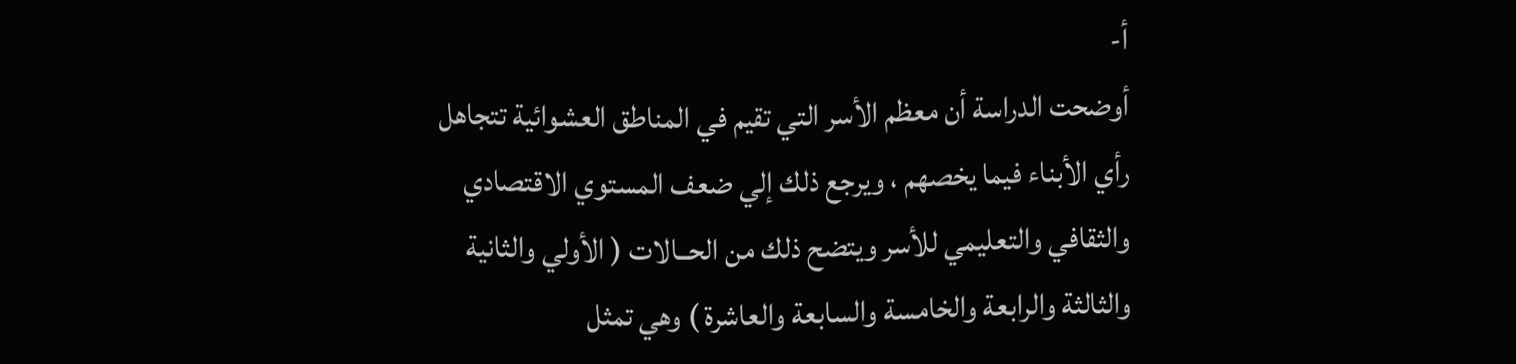أ-
أوضحت الدراسة أن معظم الأسر التي تقيم في المناطق العشوائية تتجاهل
رأي الأبناء فيما يخصهم ، ويرجع ذلك إلي ضعف المستوي الاقتصادي
والثقافي والتعليمي للأسر ويتضح ذلك من الحــالات ( الأولي والثانية
والثالثة والرابعة والخامسة والسابعة والعاشرة ) وهي تمثل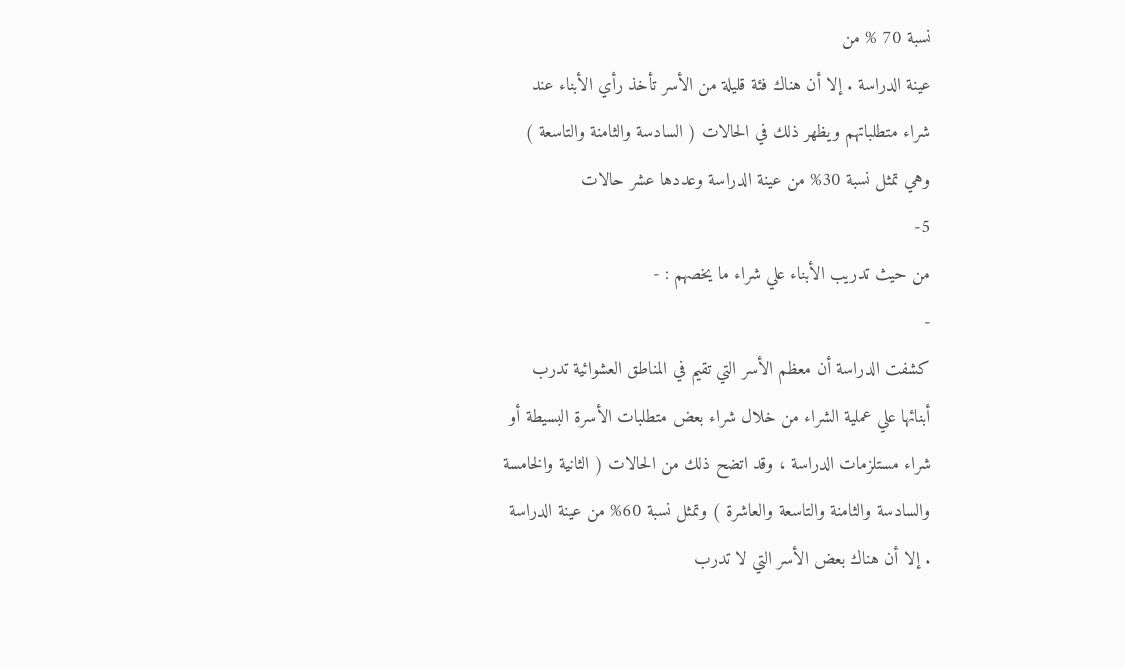نسبة 70 % من
عينة الدراسة . إلا أن هناك فئة قليلة من الأسر تأخذ رأي الأبناء عند
شراء متطلباتهم ويظهر ذلك في الحالات ( السادسة والثامنة والتاسعة )
وهي تمثل نسبة 30% من عينة الدراسة وعددها عشر حالات
5-
من حيث تدريب الأبناء علي شراء ما يخصهم : -
-
كشفت الدراسة أن معظم الأسر التي تقيم في المناطق العشوائية تدرب
أبنائها علي عملية الشراء من خلال شراء بعض متطلبات الأسرة البسيطة أو
شراء مستلزمات الدراسة ، وقد اتضح ذلك من الحالات ( الثانية والخامسة
والسادسة والثامنة والتاسعة والعاشرة ) وتمثل نسبة 60% من عينة الدراسة
. إلا أن هناك بعض الأسر التي لا تدرب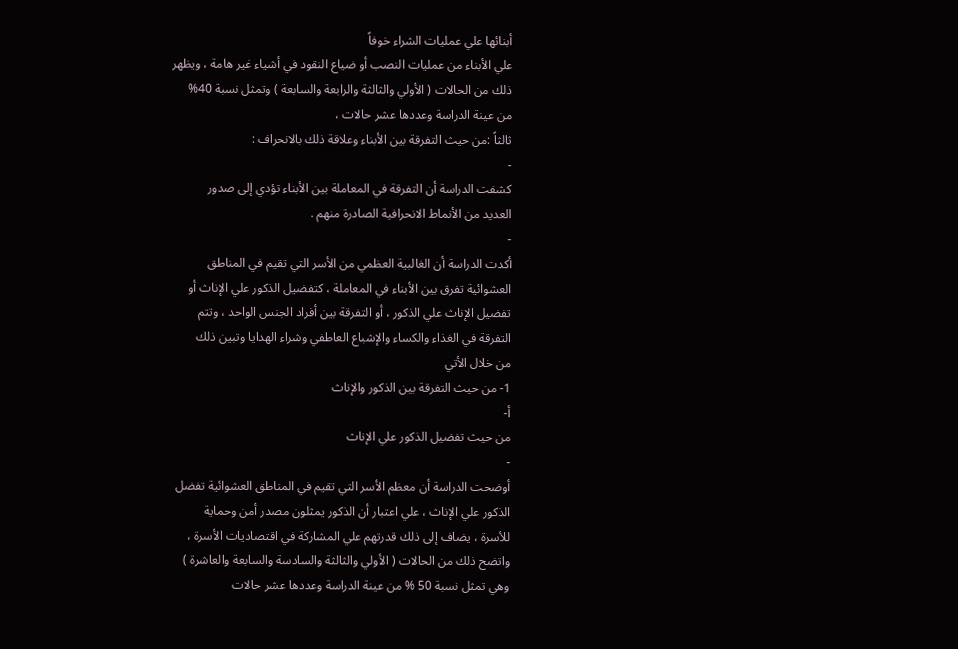أبنائها علي عمليات الشراء خوفاً
علي الأبناء من عمليات النصب أو ضياع النقود في أشياء غير هامة ، ويظهر
ذلك من الحالات ( الأولي والثالثة والرابعة والسابعة ) وتمثل نسبة 40%
من عينة الدراسة وعددها عشر حالات ،
ثالثاً :من حيث التفرقة بين الأبناء وعلاقة ذلك بالانحراف :
-
كشفت الدراسة أن التفرقة في المعاملة بين الأبناء تؤدي إلى صدور
العديد من الأنماط الانحرافية الصادرة منهم .
-
أكدت الدراسة أن الغالبية العظمي من الأسر التي تقيم في المناطق
العشوائية تفرق بين الأبناء في المعاملة ، كتفضيل الذكور علي الإناث أو
تفضيل الإناث علي الذكور ، أو التفرقة بين أفراد الجنس الواحد ، وتتم
التفرقة في الغذاء والكساء والإشباع العاطفي وشراء الهدايا وتبين ذلك
من خلال الأتي
1- من حيث التفرقة بين الذكور والإناث
أ-
من حيث تفضيل الذكور علي الإناث
-
أوضحت الدراسة أن معظم الأسر التي تقيم في المناطق العشوائية تفضل
الذكور علي الإناث ، علي اعتبار أن الذكور يمثلون مصدر أمن وحماية
للأسرة ، يضاف إلى ذلك قدرتهم علي المشاركة في اقتصاديات الأسرة ،
واتضح ذلك من الحالات ( الأولي والثالثة والسادسة والسابعة والعاشرة )
وهي تمثل نسبة 50 % من عينة الدراسة وعددها عشر حالات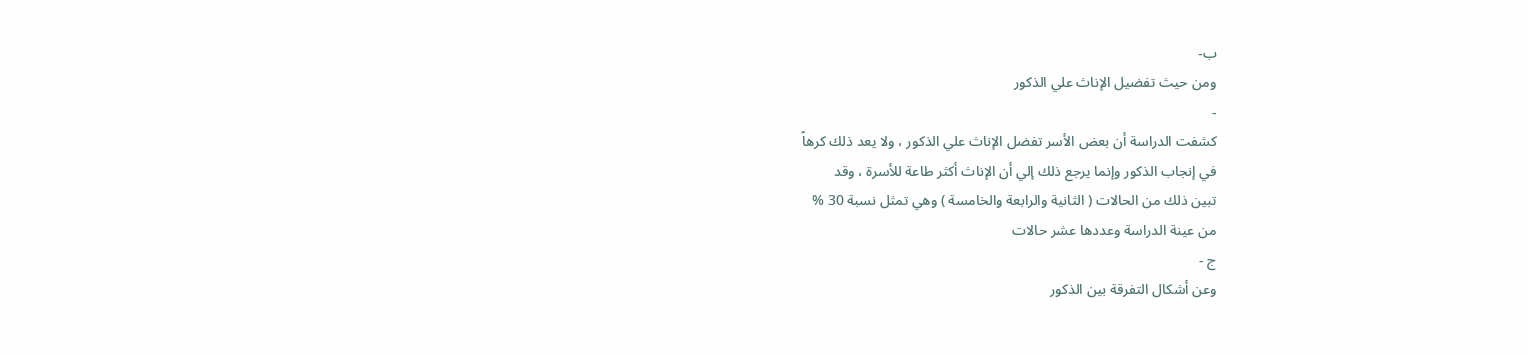ب-
ومن حيث تفضيل الإناث علي الذكور
-
كشفت الدراسة أن بعض الأسر تفضل الإناث علي الذكور ، ولا يعد ذلك كرهاً
في إنجاب الذكور وإنما يرجع ذلك إلي أن الإناث أكثر طاعة للأسرة ، وقد
تبين ذلك من الحالات ( الثانية والرابعة والخامسة ) وهي تمثل نسبة 30 %
من عينة الدراسة وعددها عشر حالات
ج -
وعن أشكال التفرقة بين الذكور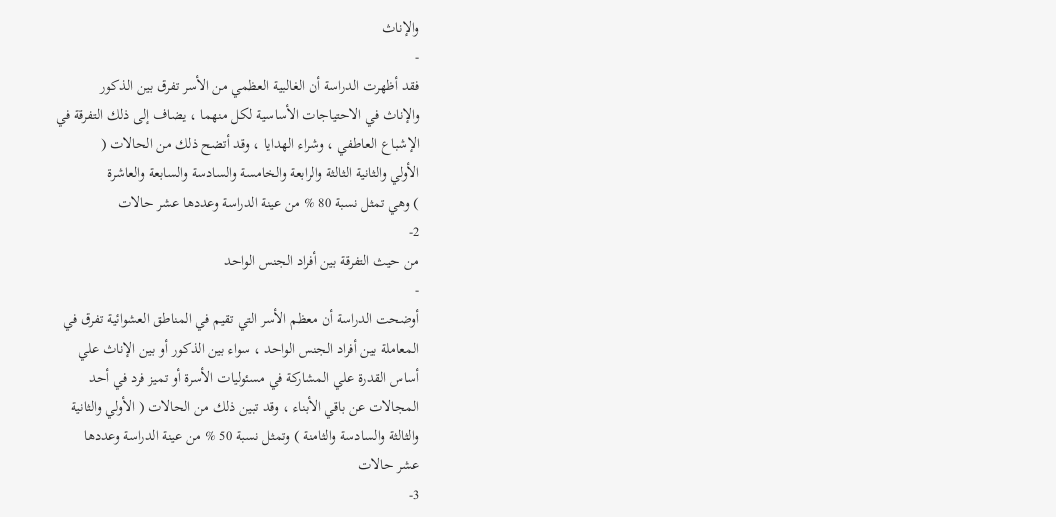والإناث
-
فقد أظهرت الدراسة أن الغالبية العظمي من الأسر تفرق بين الذكور
والإناث في الاحتياجات الأساسية لكل منهما ، يضاف إلى ذلك التفرقة في
الإشباع العاطفي ، وشراء الهدايا ، وقد أتضح ذلك من الحالات (
الأولي والثانية الثالثة والرابعة والخامسة والسادسة والسابعة والعاشرة
) وهي تمثل نسبة 80 % من عينة الدراسة وعددها عشر حالات
2-
من حيث التفرقة بين أفراد الجنس الواحد
-
أوضحت الدراسة أن معظم الأسر التي تقيم في المناطق العشوائية تفرق في
المعاملة بين أفراد الجنس الواحد ، سواء بين الذكور أو بين الإناث علي
أساس القدرة علي المشاركة في مسئوليات الأسرة أو تميز فرد في أحد
المجالات عن باقي الأبناء ، وقد تبين ذلك من الحالات ( الأولي والثانية
والثالثة والسادسة والثامنة ) وتمثل نسبة 50 % من عينة الدراسة وعددها
عشر حالات
3-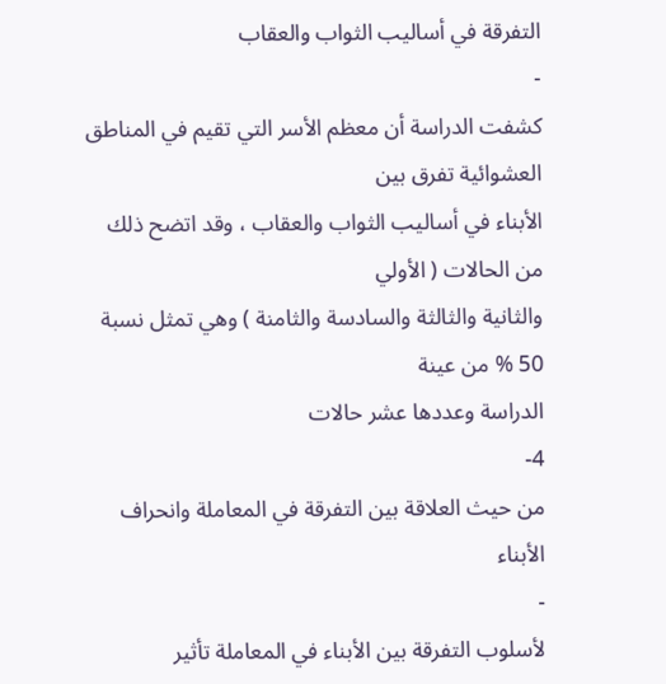التفرقة في أساليب الثواب والعقاب
-
كشفت الدراسة أن معظم الأسر التي تقيم في المناطق العشوائية تفرق بين
الأبناء في أساليب الثواب والعقاب ، وقد اتضح ذلك من الحالات ( الأولي
والثانية والثالثة والسادسة والثامنة ) وهي تمثل نسبة 50 % من عينة
الدراسة وعددها عشر حالات
4-
من حيث العلاقة بين التفرقة في المعاملة وانحراف الأبناء
-
لأسلوب التفرقة بين الأبناء في المعاملة تأثير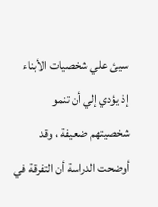سيئ علي شخصيات الأبناء
إذ يؤدي إلي أن تنمو شخصيتهم ضعيفة ، وقد أوضحت الدراسة أن التفرقة في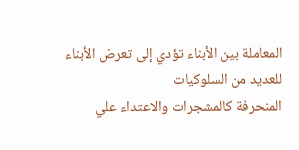المعاملة بين الأبناء تؤدي إلى تعرض الأبناء للعديد من السلوكيات
المنحرفة كالمشجرات والاعتداء علي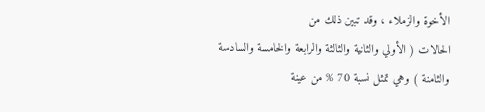الأخوة والزملاء ، وقد تبين ذلك من
الحالات ( الأولي والثانية والثالثة والرابعة والخامسة والسادسة
والثامنة ) وهي تمثل نسبة 70 % من عينة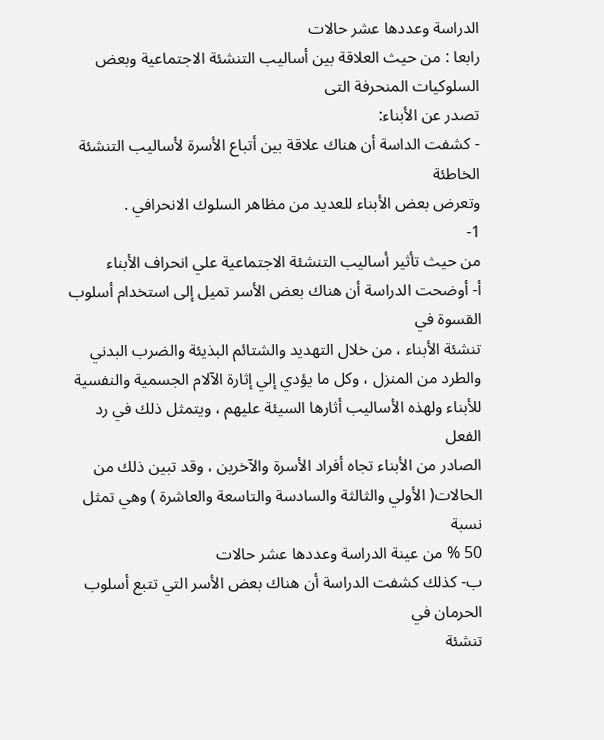الدراسة وعددها عشر حالات
رابعا : من حيث العلاقة بين أساليب التنشئة الاجتماعية وبعض
السلوكيات المنحرفة التى
تصدر عن الأبناء:
- كشفت الداسة أن هناك علاقة بين أتباع الأسرة لأساليب التنشئة الخاطئة
وتعرض بعض الأبناء للعديد من مظاهر السلوك الانحرافي .
1-
من حيث تأثير أساليب التنشئة الاجتماعية علي انحراف الأبناء
أ- أوضحت الدراسة أن هناك بعض الأسر تميل إلى استخدام أسلوب القسوة في
تنشئة الأبناء ، من خلال التهديد والشتائم البذيئة والضرب البدني
والطرد من المنزل ، وكل ما يؤدي إلي إثارة الآلام الجسمية والنفسية
للأبناء ولهذه الأساليب أثارها السيئة عليهم ، ويتمثل ذلك في رد الفعل
الصادر من الأبناء تجاه أفراد الأسرة والآخرين ، وقد تبين ذلك من
الحالات( الأولي والثالثة والسادسة والتاسعة والعاشرة ) وهي تمثل نسبة
50 % من عينة الدراسة وعددها عشر حالات
ب- كذلك كشفت الدراسة أن هناك بعض الأسر التي تتبع أسلوب الحرمان في
تنشئة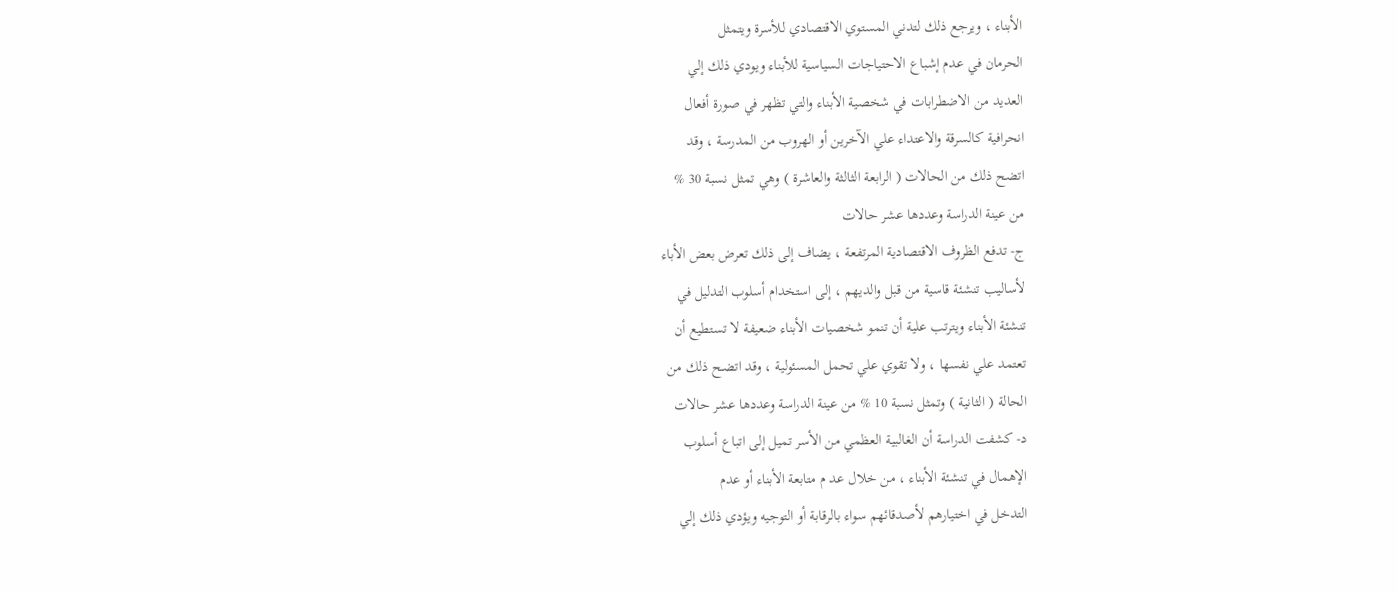الأبناء ، ويرجع ذلك لتدني المستوي الاقتصادي للأسرة ويتمثل
الحرمان في عدم إشباع الاحتياجات السياسية للأبناء ويودي ذلك إلي
العديد من الاضطرابات في شخصية الأبناء والتي تظهر في صورة أفعال
انحرافية كالسرقة والاعتداء علي الآخرين أو الهروب من المدرسة ، وقد
اتضح ذلك من الحالات ( الرابعة الثالثة والعاشرة ) وهي تمثل نسبة 30 %
من عينة الدراسة وعددها عشر حالات
ج- تدفع الظروف الاقتصادية المرتفعة ، يضاف إلى ذلك تعرض بعض الأباء
لأساليب تنشئة قاسية من قبل والديهم ، إلى استخدام أسلوب التدليل في
تنشئة الأبناء ويترتب علية أن تنمو شخصيات الأبناء ضعيفة لا تستطيع أن
تعتمد علي نفسها ، ولا تقوي علي تحمل المسئولية ، وقد اتضـح ذلك من
الحالة ( الثانية ) وتمثل نسبة 10 % من عينة الدراسة وعددها عشر حالات
د- كشفت الدراسة أن الغالبية العظمي من الأسر تميل إلى اتباع أسلوب
الإهمال في تنشئة الأبناء ، من خلال عد م متابعة الأبناء أو عدم
التدخل في اختيارهم لأصدقائهم سواء بالرقابة أو التوجيه ويؤدي ذلك إلي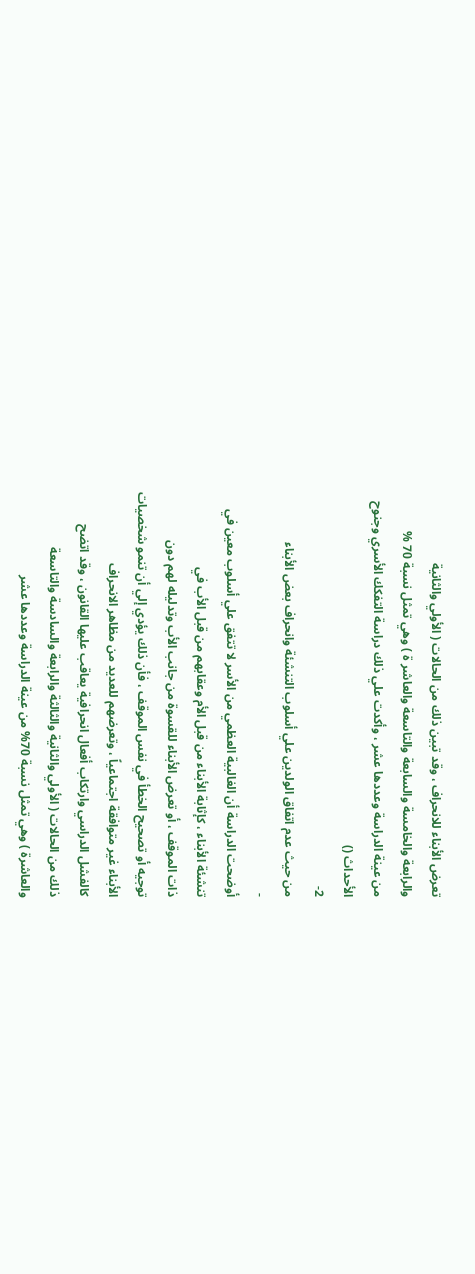تعرض الأبناء للانحراف ، وقد تبين ذلك من الحالات ( الأولي والثانية
والرابعة والخامسة والسابعة والتاسعة والعاشر ة ) وهي تمثل نسبة 70 %
من عينة الدراسة وعددها عشر ، وأكدت علي ذلك دراسة التفكك الأسري وجنوح
الأحداث ()
2-
من حيث عدم اتفاق الولدين علي أسلوب التنشئة وانحراف بعض الأبناء
-
أوضحت الدراسة أن الغالبية العظمي من الأسر لا تتفق علي أسلوب معين في
تنشئة الأبناء ، كإثابة الأبناء من قبل الأم وعقابهم من قبل الأب في
ذات الموقف ، أو تعرض الأبناء للقسوة من جانب الأب وتدليله لهم دون
توجيه أو تصحيح الخطأ في نفس الموقف ، فأن ذلك يؤدي إلي أن تنمو شخصيات
الأبناء غير متوافقة اجتماعياً ، وتعرضهم للعديد من مظاهر الانحراف
كالفشل الدراسي وارتكاب أفعال انحرافية يعاقب عليها القانون ، وقد اتضح
ذلك من الحالات ( الأولي والثانية والثالثة والرابعة والسادسة والتاسعة
والعاشرة ) وهي تمثل نسبة 70% من عينة الدراسة وعددها عشر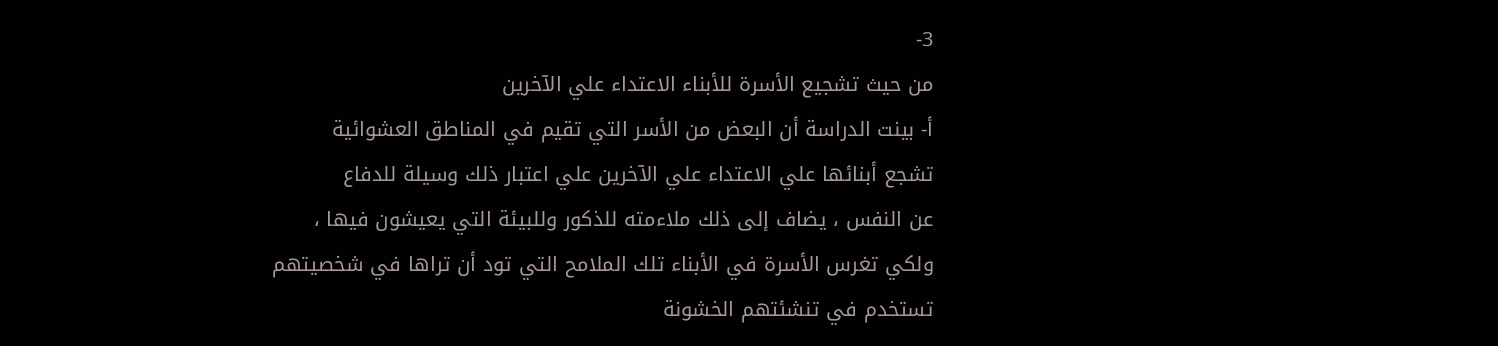3-
من حيث تشجيع الأسرة للأبناء الاعتداء علي الآخرين
أ- بينت الدراسة أن البعض من الأسر التي تقيم في المناطق العشوائية
تشجع أبنائها علي الاعتداء علي الآخرين علي اعتبار ذلك وسيلة للدفاع
عن النفس ، يضاف إلى ذلك ملاءمته للذكور وللبيئة التي يعيشون فيها ،
ولكي تغرس الأسرة في الأبناء تلك الملامح التي تود أن تراها في شخصيتهم
تستخدم في تنشئتهم الخشونة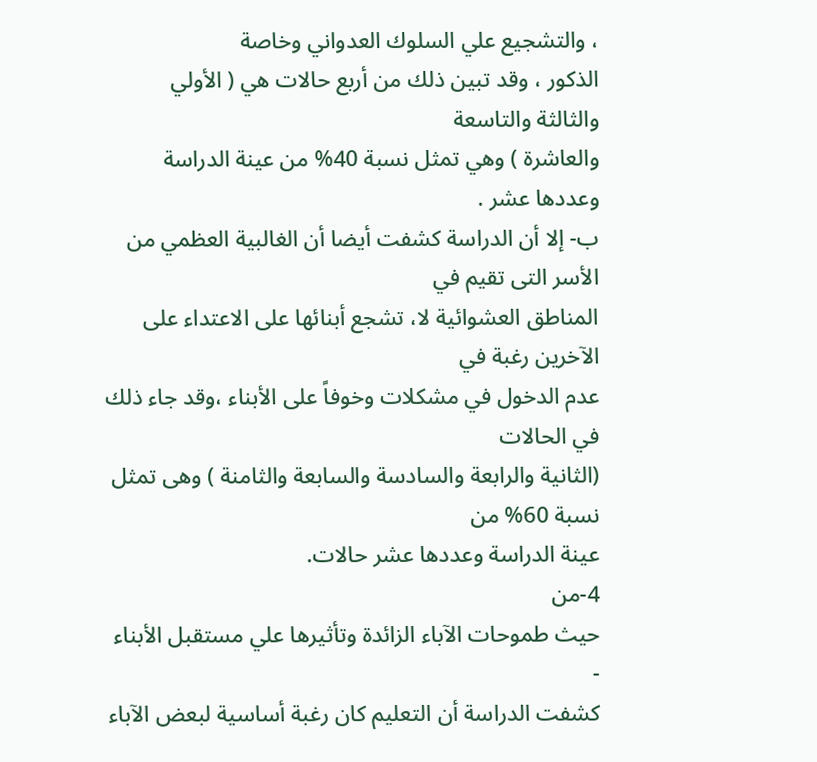، والتشجيع علي السلوك العدواني وخاصة
الذكور ، وقد تبين ذلك من أربع حالات هي ( الأولي والثالثة والتاسعة
والعاشرة ) وهي تمثل نسبة 40% من عينة الدراسة وعددها عشر .
ب- إلا أن الدراسة كشفت أيضا أن الغالبية العظمي من الأسر التى تقيم في
المناطق العشوائية لا، تشجع أبنائها على الاعتداء على الآخرين رغبة في
عدم الدخول في مشكلات وخوفاً على الأبناء ،وقد جاء ذلك في الحالات
(الثانية والرابعة والسادسة والسابعة والثامنة ) وهى تمثل نسبة 60% من
عينة الدراسة وعددها عشر حالات.
4-من
حيث طموحات الآباء الزائدة وتأثيرها علي مستقبل الأبناء
-
كشفت الدراسة أن التعليم كان رغبة أساسية لبعض الآباء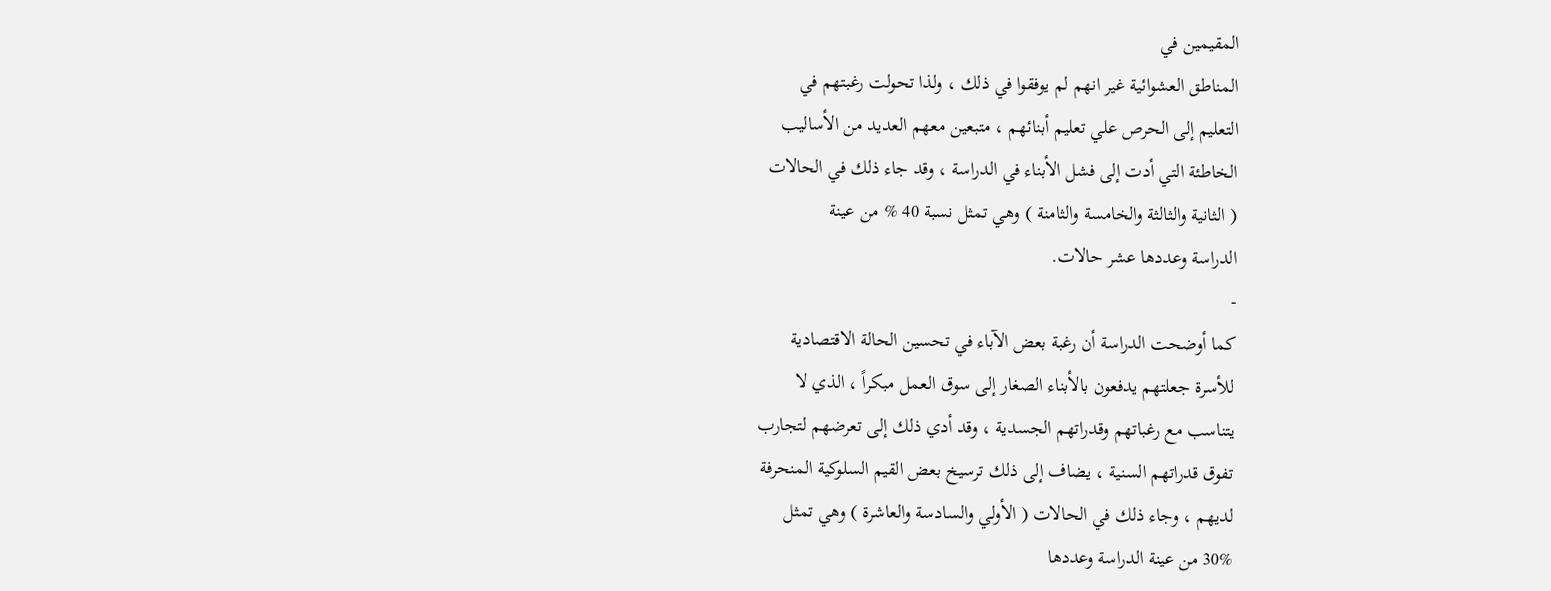المقيمين في
المناطق العشوائية غير انهم لم يوفقوا في ذلك ، ولذا تحولت رغبتهم في
التعليم إلى الحرص علي تعليم أبنائهم ، متبعين معهم العديد من الأساليب
الخاطئة التي أدت إلى فشل الأبناء في الدراسة ، وقد جاء ذلك في الحالات
( الثانية والثالثة والخامسة والثامنة ) وهي تمثل نسبة 40 % من عينة
الدراسة وعددها عشر حالات.
-
كما أوضحت الدراسة أن رغبة بعض الآباء في تحسين الحالة الاقتصادية
للأسرة جعلتهم يدفعون بالأبناء الصغار إلى سوق العمل مبكراً ، الذي لا
يتناسب مع رغباتهم وقدراتهم الجسدية ، وقد أدي ذلك إلى تعرضهم لتجارب
تفوق قدراتهم السنية ، يضاف إلى ذلك ترسيخ بعض القيم السلوكية المنحرفة
لديهم ، وجاء ذلك في الحالات ( الأولي والسادسة والعاشرة ) وهي تمثل
30% من عينة الدراسة وعددها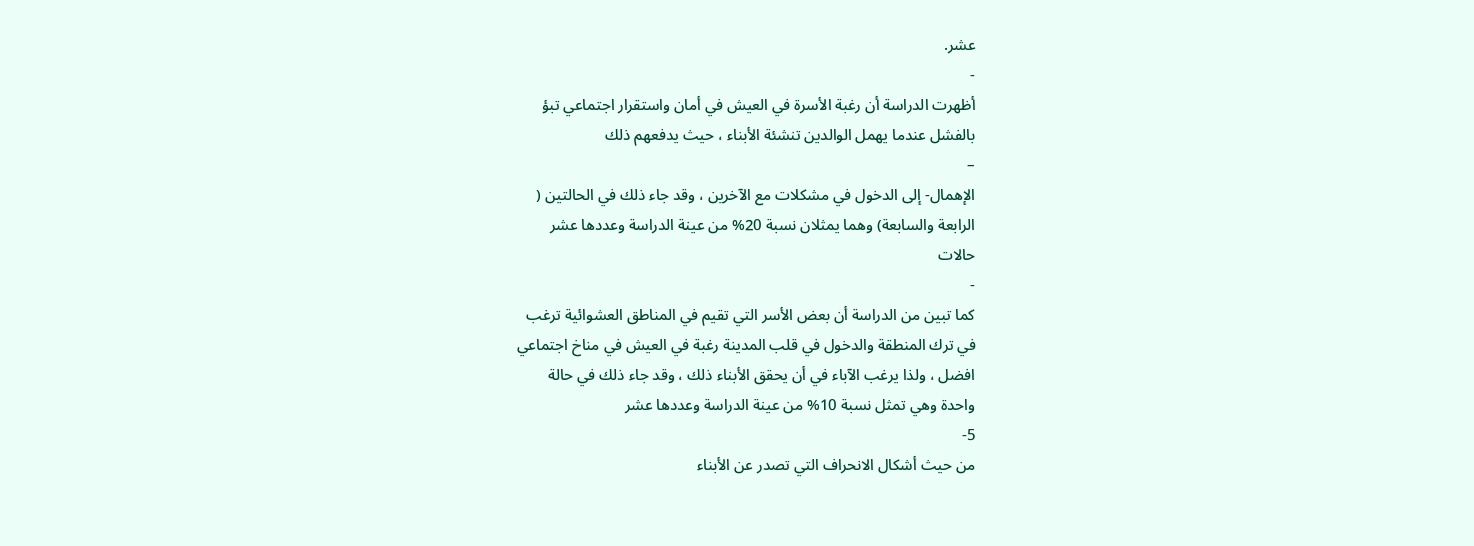عشر.
-
أظهرت الدراسة أن رغبة الأسرة في العيش في أمان واستقرار اجتماعي تبؤ
بالفشل عندما يهمل الوالدين تنشئة الأبناء ، حيث يدفعهم ذلك
–
الإهمال- إلى الدخول في مشكلات مع الآخرين ، وقد جاء ذلك في الحالتين (
الرابعة والسابعة) وهما يمثلان نسبة 20% من عينة الدراسة وعددها عشر
حالات
-
كما تبين من الدراسة أن بعض الأسر التي تقيم في المناطق العشوائية ترغب
في ترك المنطقة والدخول في قلب المدينة رغبة في العيش في مناخ اجتماعي
افضل ، ولذا يرغب الآباء في أن يحقق الأبناء ذلك ، وقد جاء ذلك في حالة
واحدة وهي تمثل نسبة 10% من عينة الدراسة وعددها عشر
5-
من حيث أشكال الانحراف التي تصدر عن الأبناء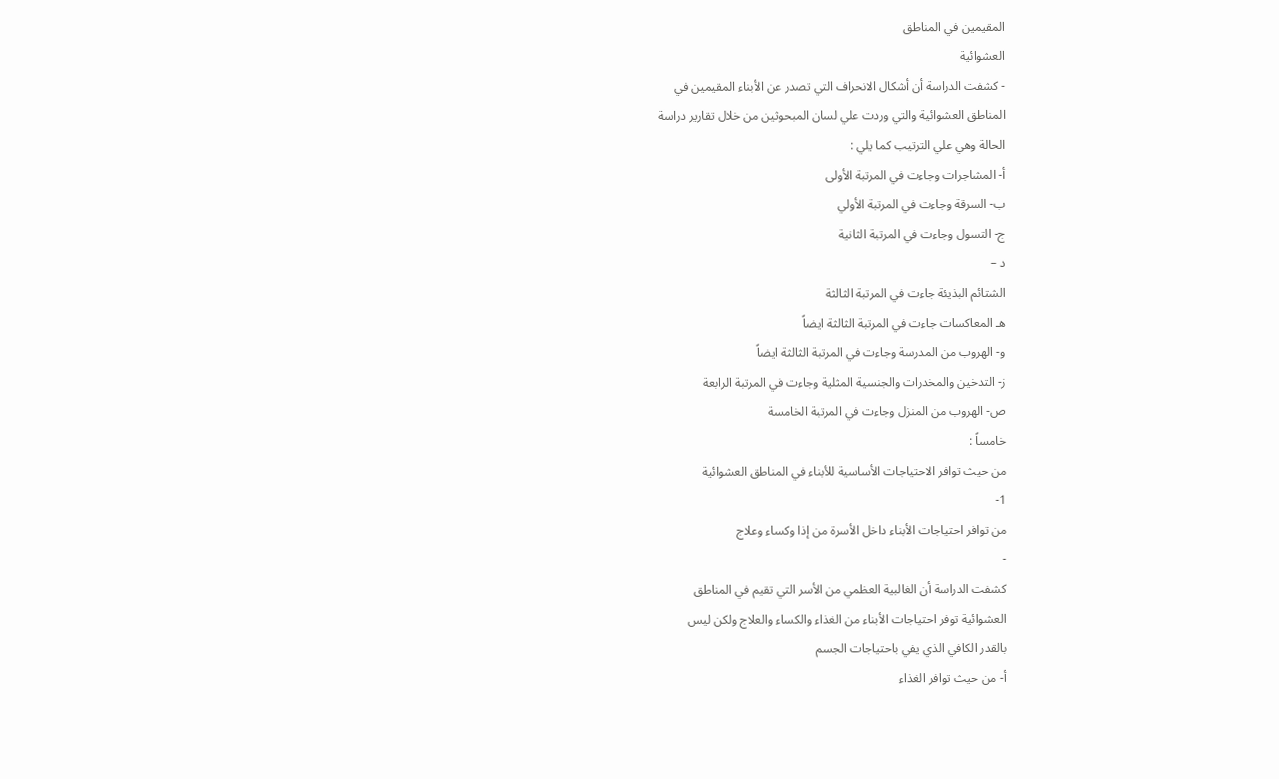المقيمين في المناطق
العشوائية
- كشفت الدراسة أن أشكال الانحراف التي تصدر عن الأبناء المقيمين في
المناطق العشوائية والتي وردت علي لسان المبحوثين من خلال تقارير دراسة
الحالة وهي علي الترتيب كما يلي :
أ- المشاجرات وجاءت في المرتبة الأولى
ب- السرقة وجاءت في المرتبة الأولي
ج- التسول وجاءت في المرتبة الثانية
د –
الشتائم البذيئة جاءت في المرتبة الثالثة
هـ المعاكسات جاءت في المرتبة الثالثة ايضاً
و- الهروب من المدرسة وجاءت في المرتبة الثالثة ايضاً
ز- التدخين والمخدرات والجنسية المثلية وجاءت في المرتبة الرابعة
ص- الهروب من المنزل وجاءت في المرتبة الخامسة
خامساً :
من حيث توافر الاحتياجات الأساسية للأبناء في المناطق العشوائية
1-
من توافر احتياجات الأبناء داخل الأسرة من إذا وكساء وعلاج
-
كشفت الدراسة أن الغالبية العظمي من الأسر التي تقيم في المناطق
العشوائية توفر احتياجات الأبناء من الغذاء والكساء والعلاج ولكن ليس
بالقدر الكافي الذي يفي باحتياجات الجسم
أ- من حيث توافر الغذاء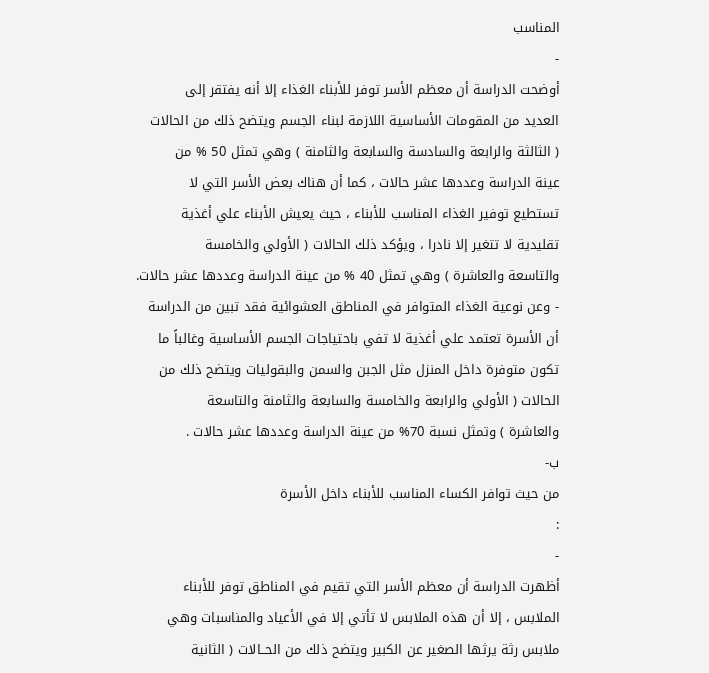المناسب
-
أوضحت الدراسة أن معظم الأسر توفر للأبناء الغذاء إلا أنه يفتقر إلى
العديد من المقومات الأساسية اللازمة لبناء الجسم ويتضح ذلك من الحالات
( الثالثة والرابعة والسادسة والسابعة والثامنة ) وهي تمثل 50 % من
عينة الدراسة وعددها عشر حالات ، كما أن هناك بعض الأسر التي لا
تستطيع توفير الغذاء المناسب للأبناء ، حيث يعيش الأبناء علي أغذية
تقليدية لا تتغير إلا نادرا ، ويؤكد ذلك الحالات ( الأولي والخامسة
والتاسعة والعاشرة ) وهي تمثل 40 % من عينة الدراسة وعددها عشر حالات.
- وعن نوعية الغذاء المتوافر في المناطق العشوائية فقد تبين من الدراسة
أن الأسرة تعتمد علي أغذية لا تفي باحتياجات الجسم الأساسية وغالباً ما
تكون متوفرة داخل المنزل مثل الجبن والسمن والبقوليات ويتضح ذلك من
الحالات ( الأولي والرابعة والخامسة والسابعة والثامنة والتاسعة
والعاشرة ) وتمثل نسبة 70% من عينة الدراسة وعددها عشر حالات .
ب-
من حيث توافر الكساء المناسب للأبناء داخل الأسرة
:
-
أظهرت الدراسة أن معظم الأسر التي تقيم في المناطق توفر للأبناء
الملابس ، إلا أن هذه الملابس لا تأتي إلا في الأعياد والمناسبات وهي
ملابس رثة يرثها الصغير عن الكبير ويتضح ذلك من الحــالات ( الثانية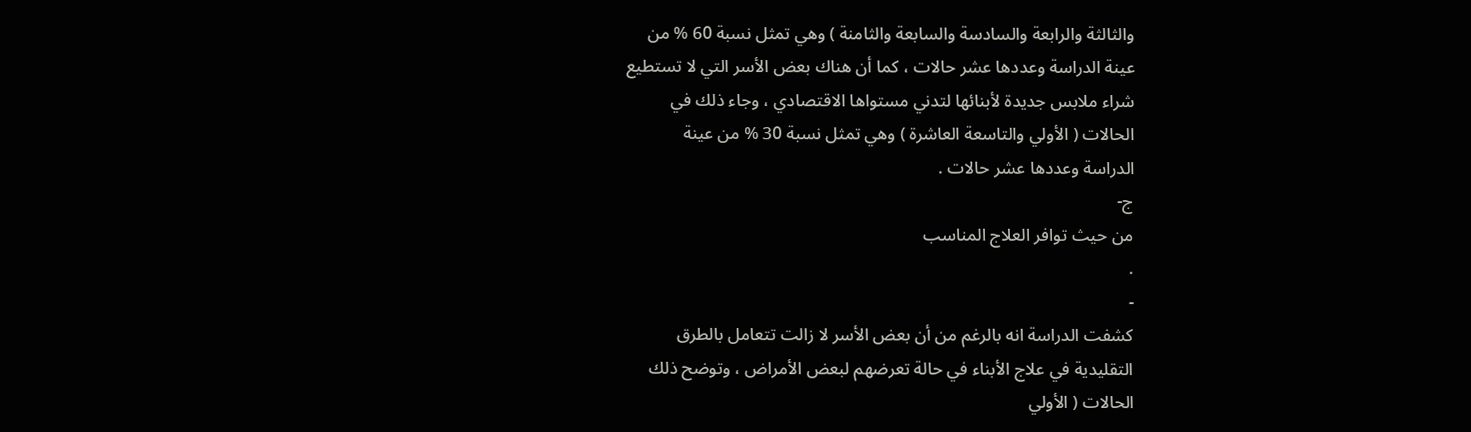والثالثة والرابعة والسادسة والسابعة والثامنة ) وهي تمثل نسبة 60 % من
عينة الدراسة وعددها عشر حالات ، كما أن هناك بعض الأسر التي لا تستطيع
شراء ملابس جديدة لأبنائها لتدني مستواها الاقتصادي ، وجاء ذلك في
الحالات ( الأولي والتاسعة العاشرة ) وهي تمثل نسبة 30 % من عينة
الدراسة وعددها عشر حالات .
ج-
من حيث توافر العلاج المناسب
.
-
كشفت الدراسة انه بالرغم من أن بعض الأسر لا زالت تتعامل بالطرق
التقليدية في علاج الأبناء في حالة تعرضهم لبعض الأمراض ، وتوضح ذلك
الحالات ( الأولي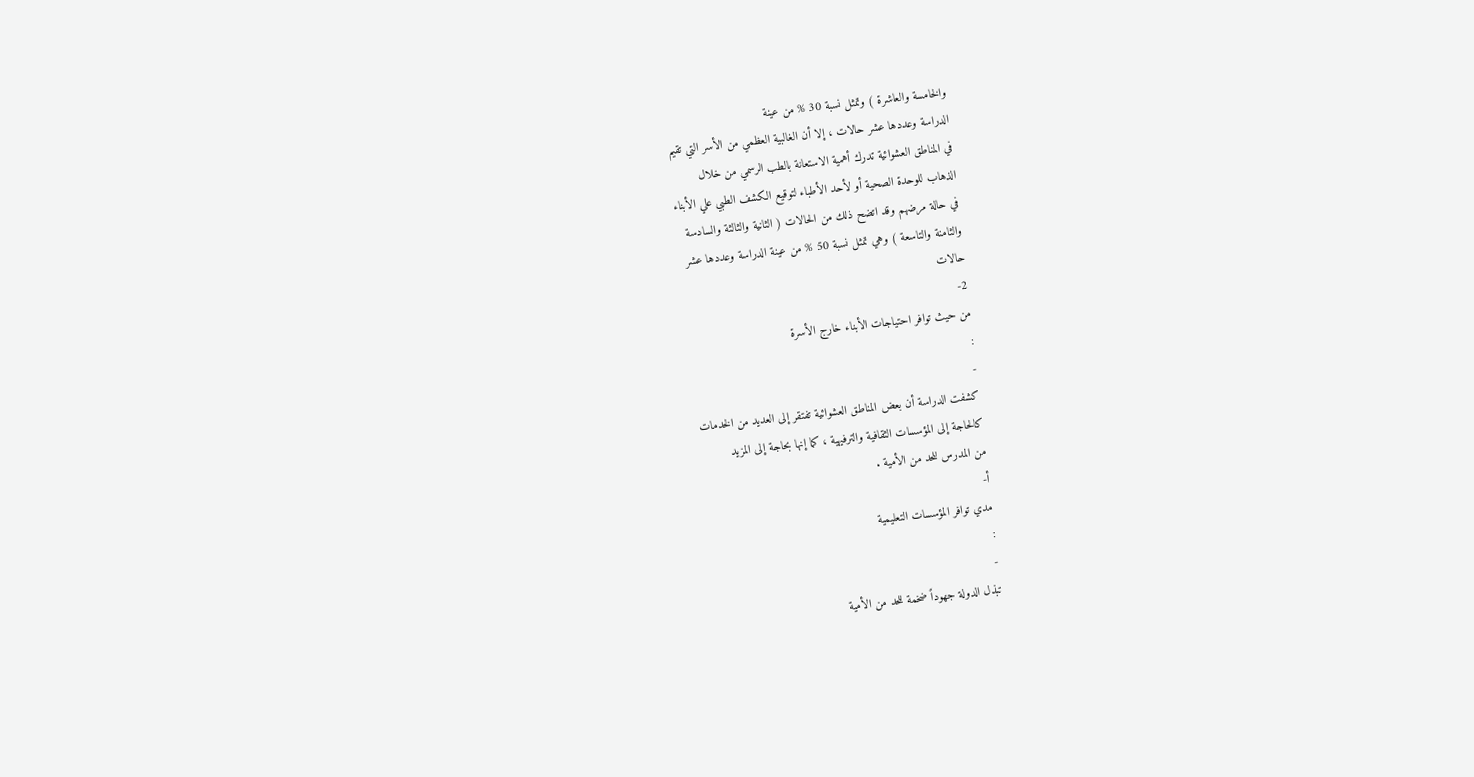والخامسة والعاشرة ) وتمثل نسبة 30 % من عينة
الدراسة وعددها عشر حالات ، إلا أن الغالبية العظمي من الأسر التي تقيم
في المناطق العشوائية تدرك أهمية الاستعانة بالطب الرسمي من خلال
الذهاب للوحدة الصحية أو لأحد الأطباء لتوقيع الكشف الطبي علي الأبناء
في حالة مرضهم وقد اتضح ذلك من الحالات ( الثانية والثالثة والسادسة
والثامنة والتاسعة ) وهي تمثل نسبة 50 % من عينة الدراسة وعددها عشر
حالات
2-
من حيث توافر احتياجات الأبناء خارج الأسرة
:
-
كشفت الدراسة أن بعض المناطق العشوائية تفتقر إلى العديد من الخدمات
كالحاجة إلى المؤسسات الثقافية والترفيهية ، كما إنها بحاجة إلى المزيد
من المدرس للحد من الأمية .
أ-
مدي توافر المؤسسات التعليمية
:
-
تبذل الدولة جهوداً ضخمة للحد من الأمية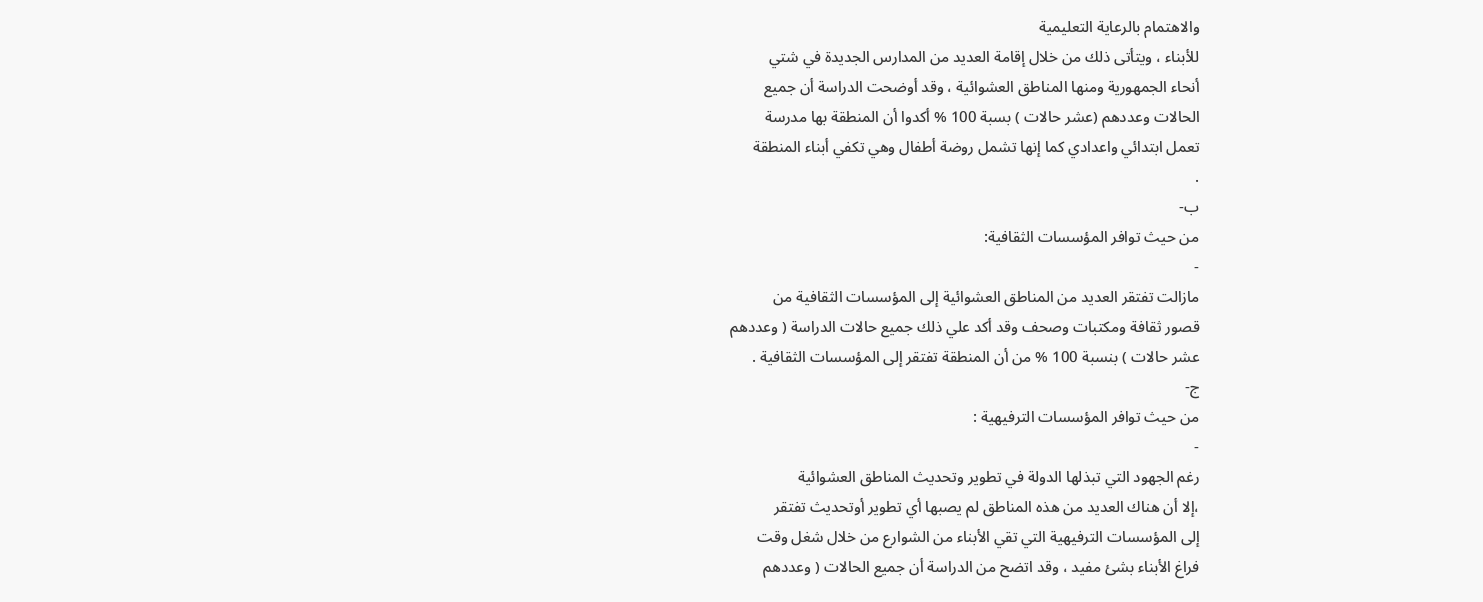والاهتمام بالرعاية التعليمية
للأبناء ، ويتأتى ذلك من خلال إقامة العديد من المدارس الجديدة في شتي
أنحاء الجمهورية ومنها المناطق العشوائية ، وقد أوضحت الدراسة أن جميع
الحالات وعددهم (عشر حالات ) بسبة 100 % أكدوا أن المنطقة بها مدرسة
تعمل ابتدائي واعدادي كما إنها تشمل روضة أطفال وهي تكفي أبناء المنطقة
.
ب-
من حيث توافر المؤسسات الثقافية:
-
مازالت تفتقر العديد من المناطق العشوائية إلى المؤسسات الثقافية من
قصور ثقافة ومكتبات وصحف وقد أكد علي ذلك جميع حالات الدراسة ( وعددهم
عشر حالات ) بنسبة 100 % من أن المنطقة تفتقر إلى المؤسسات الثقافية .
ج-
من حيث توافر المؤسسات الترفيهية :
-
رغم الجهود التي تبذلها الدولة في تطوير وتحديث المناطق العشوائية
،إلا أن هناك العديد من هذه المناطق لم يصبها أي تطوير أوتحديث تفتقر
إلى المؤسسات الترفيهية التي تقي الأبناء من الشوارع من خلال شغل وقت
فراغ الأبناء بشئ مفيد ، وقد اتضح من الدراسة أن جميع الحالات ( وعددهم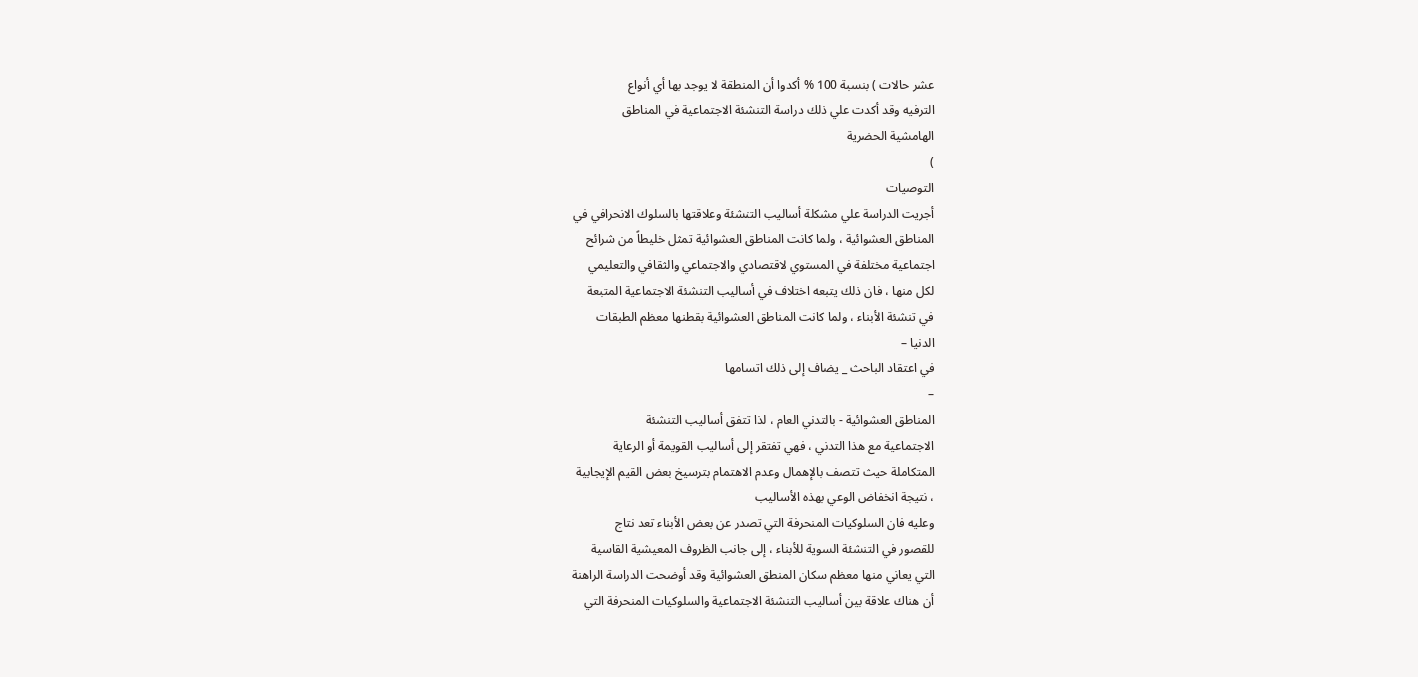عشر حالات ) بنسبة 100 % أكدوا أن المنطقة لا يوجد بها أي أنواع
الترفيه وقد أكدت علي ذلك دراسة التنشئة الاجتماعية في المناطق
الهامشية الحضرية
)
التوصيات
أجريت الدراسة علي مشكلة أساليب التنشئة وعلاقتها بالسلوك الانحرافي في
المناطق العشوائية ، ولما كانت المناطق العشوائية تمثل خليطاً من شرائح
اجتماعية مختلفة في المستوي لاقتصادي والاجتماعي والثقافي والتعليمي
لكل منها ، فان ذلك يتبعه اختلاف في أساليب التنشئة الاجتماعية المتبعة
في تنشئة الأبناء ، ولما كانت المناطق العشوائية بقطنها معظم الطبقات
الدنيا –
في اعتقاد الباحث _ يضاف إلى ذلك اتسامها
–
المناطق العشوائية - بالتدني العام ، لذا تتفق أساليب التنشئة
الاجتماعية مع هذا التدني ، فهي تفتقر إلى أساليب القويمة أو الرعاية
المتكاملة حيث تتصف بالإهمال وعدم الاهتمام بترسيخ بعض القيم الإيجابية
، نتيجة انخفاض الوعي بهذه الأساليب
وعليه فان السلوكيات المنحرفة التي تصدر عن بعض الأبناء تعد نتاج
للقصور في التنشئة السوية للأبناء ، إلى جانب الظروف المعيشية القاسية
التي يعاني منها معظم سكان المنطق العشوائية وقد أوضحت الدراسة الراهنة
أن هناك علاقة بين أساليب التنشئة الاجتماعية والسلوكيات المنحرفة التي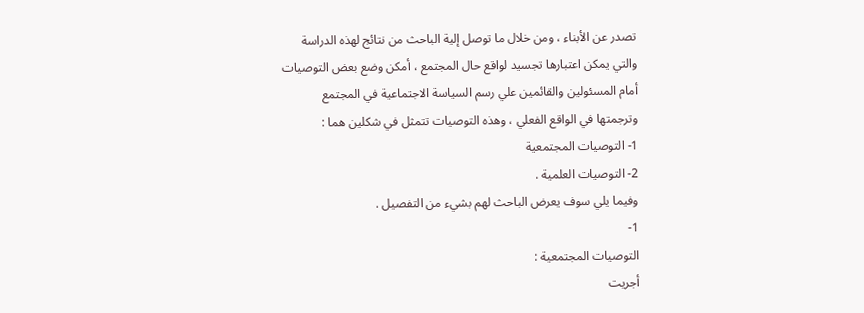تصدر عن الأبناء ، ومن خلال ما توصل إلية الباحث من نتائج لهذه الدراسة
والتي يمكن اعتبارها تجسيد لواقع حال المجتمع ، أمكن وضع بعض التوصيات
أمام المسئولين والقائمين علي رسم السياسة الاجتماعية في المجتمع
وترجمتها في الواقع الفعلي ، وهذه التوصيات تتمثل في شكلين هما :
1- التوصيات المجتمعية
2- التوصيات العلمية .
وفيما يلي سوف يعرض الباحث لهم بشيء من التفصيل .
1-
التوصيات المجتمعية :
أجريت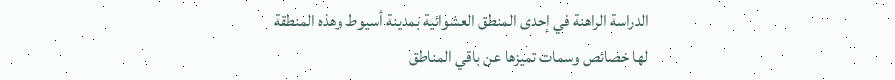الدراسة الراهنة في إحدى المنطق العشوائية بمدينة أسيوط وهذه المنطقة
لها خصائص وسمات تميزها عن باقي المناطق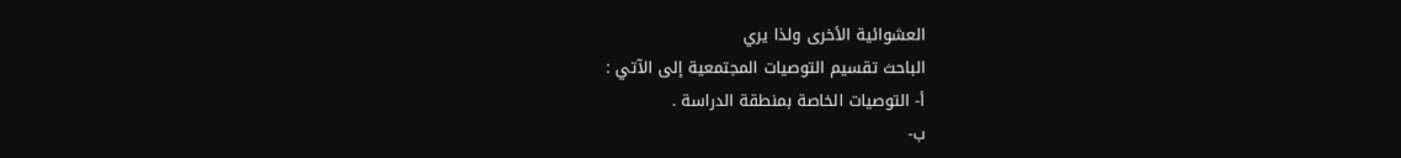العشوائية الأخرى ولذا يري
الباحث تقسيم التوصيات المجتمعية إلى الآتي :
أ- التوصيات الخاصة بمنطقة الدراسة .
ب-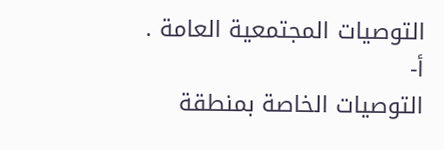التوصيات المجتمعية العامة .
أ-
التوصيات الخاصة بمنطقة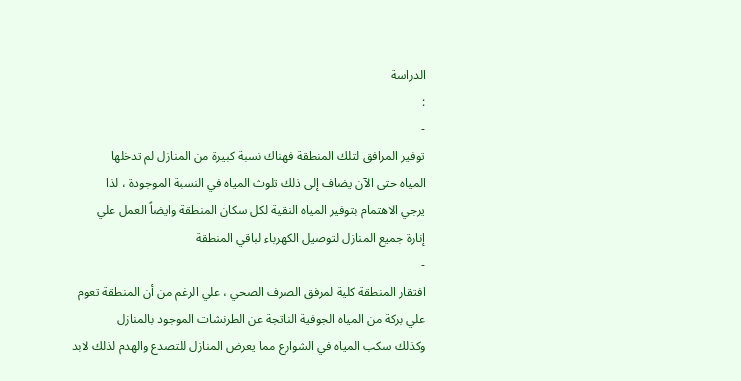الدراسة
:
-
توفير المرافق لتلك المنطقة فهناك نسبة كبيرة من المنازل لم تدخلها
المياه حتى الآن يضاف إلى ذلك تلوث المياه في النسبة الموجودة ، لذا
يرجي الاهتمام بتوفير المياه النقية لكل سكان المنطقة وايضاً العمل علي
إنارة جميع المنازل لتوصيل الكهرباء لباقي المنطقة
-
افتقار المنطقة كلية لمرفق الصرف الصحي ، علي الرغم من أن المنطقة تعوم
علي بركة من المياه الجوفية الناتجة عن الطرنشات الموجود بالمنازل
وكذلك سكب المياه في الشوارع مما يعرض المنازل للتصدع والهدم لذلك لابد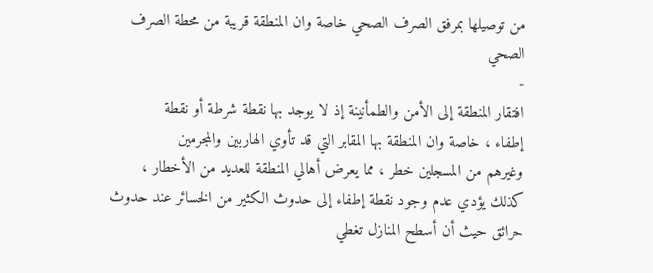من توصيلها بمرفق الصرف الصحي خاصة وان المنطقة قريبة من محطة الصرف
الصحي
-
افتقار المنطقة إلى الأمن والطمأنينة إذ لا يوجد بها نقطة شرطة أو نقطة
إطفاء ، خاصة وان المنطقة بها المقابر التي قد تأوي الهاربين والمجرمين
وغيرهم من المسجلين خطر ، مما يعرض أهالي المنطقة للعديد من الأخطار ،
كذلك يؤدي عدم وجود نقطة إطفاء إلى حدوث الكثير من الخسائر عند حدوث
حرائق حيث أن أسطح المنازل تغطي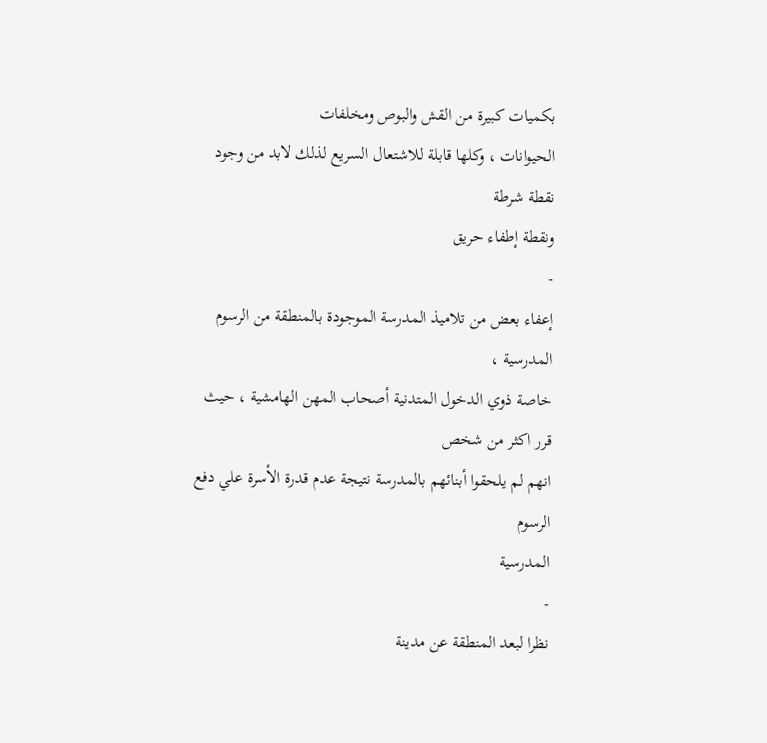بكميات كبيرة من القش والبوص ومخلفات
الحيوانات ، وكلها قابلة للاشتعال السريع لذلك لابد من وجود نقطة شرطة
ونقطة إطفاء حريق
-
إعفاء بعض من تلاميذ المدرسة الموجودة بالمنطقة من الرسوم المدرسية ،
خاصة ذوي الدخول المتدنية أصحاب المهن الهامشية ، حيث قرر اكثر من شخص
انهم لم يلحقوا أبنائهم بالمدرسة نتيجة عدم قدرة الأسرة علي دفع الرسوم
المدرسية
-
نظرا لبعد المنطقة عن مدينة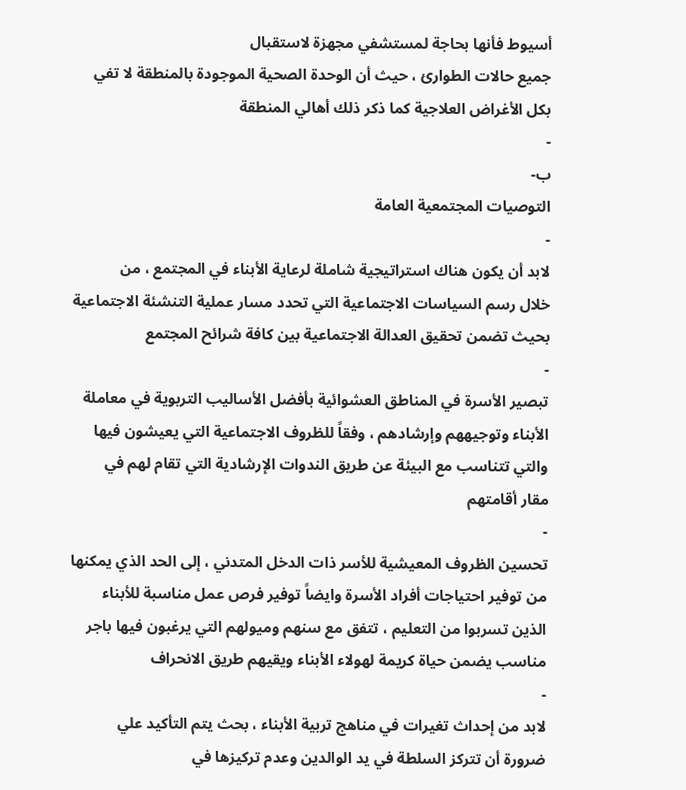أسيوط فأنها بحاجة لمستشفي مجهزة لاستقبال
جميع حالات الطوارئ ، حيث أن الوحدة الصحية الموجودة بالمنطقة لا تفي
بكل الأغراض العلاجية كما ذكر ذلك أهالي المنطقة
-
ب-
التوصيات المجتمعية العامة
-
لابد أن يكون هناك استراتيجية شاملة لرعاية الأبناء في المجتمع ، من
خلال رسم السياسات الاجتماعية التي تحدد مسار عملية التنشئة الاجتماعية
بحيث تضمن تحقيق العدالة الاجتماعية بين كافة شرائح المجتمع
-
تبصير الأسرة في المناطق العشوائية بأفضل الأساليب التربوية في معاملة
الأبناء وتوجيههم وإرشادهم ، وفقاً للظروف الاجتماعية التي يعيشون فيها
والتي تتناسب مع البيئة عن طريق الندوات الإرشادية التي تقام لهم في
مقار أقامتهم
-
تحسين الظروف المعيشية للأسر ذات الدخل المتدني ، إلى الحد الذي يمكنها
من توفير احتياجات أفراد الأسرة وايضاً توفير فرص عمل مناسبة للأبناء
الذين تسربوا من التعليم ، تتفق مع سنهم وميولهم التي يرغبون فيها باجر
مناسب يضمن حياة كريمة لهولاء الأبناء ويقيهم طريق الانحراف
-
لابد من إحداث تغيرات في مناهج تربية الأبناء ، بحث يتم التأكيد علي
ضرورة أن تتركز السلطة في يد الوالدين وعدم تركيزها في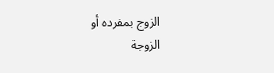الزوج بمفرده أو
الزوجة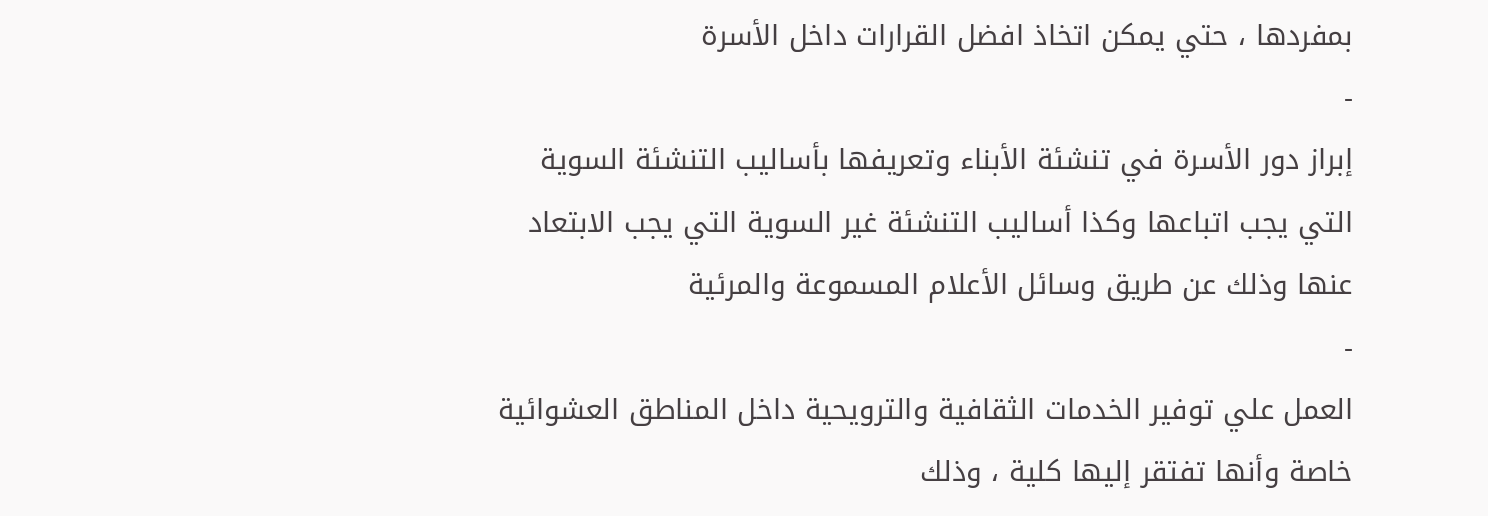بمفردها ، حتي يمكن اتخاذ افضل القرارات داخل الأسرة
-
إبراز دور الأسرة في تنشئة الأبناء وتعريفها بأساليب التنشئة السوية
التي يجب اتباعها وكذا أساليب التنشئة غير السوية التي يجب الابتعاد
عنها وذلك عن طريق وسائل الأعلام المسموعة والمرئية
-
العمل علي توفير الخدمات الثقافية والترويحية داخل المناطق العشوائية
خاصة وأنها تفتقر إليها كلية ، وذلك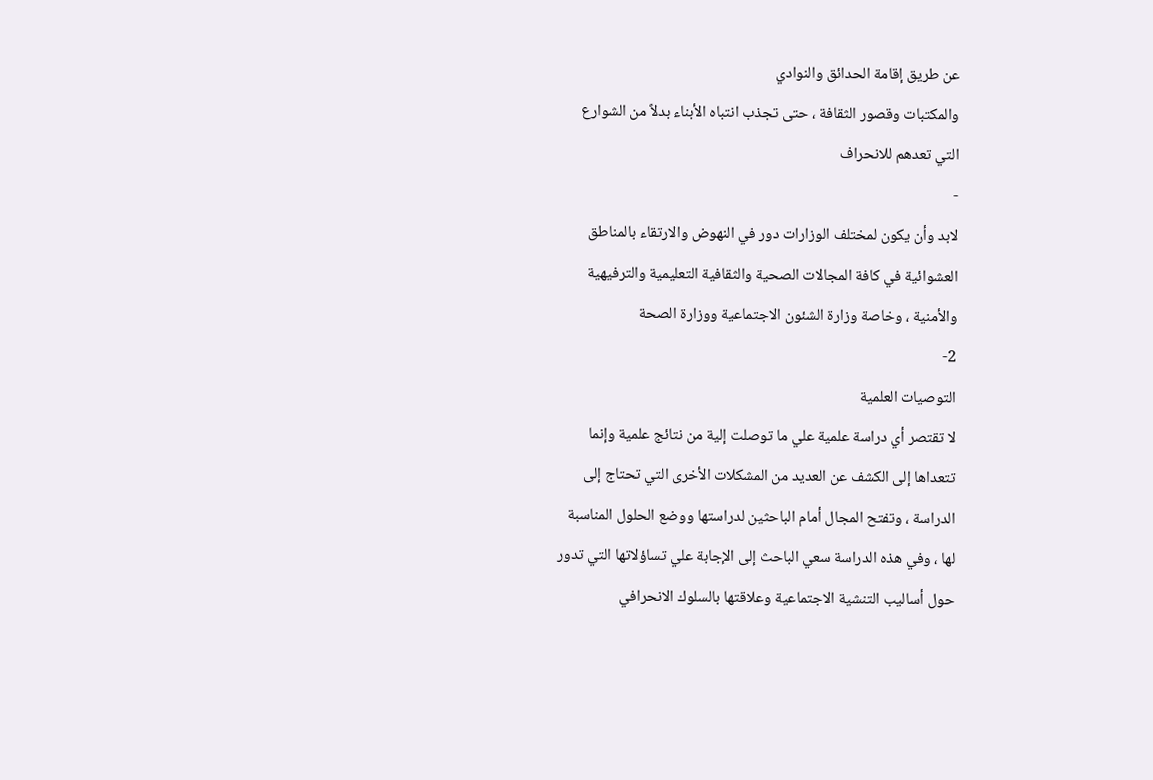عن طريق إقامة الحدائق والنوادي
والمكتبات وقصور الثقافة ، حتى تجذب انتباه الأبناء بدلاً من الشوارع
التي تعدهم للانحراف
-
لابد وأن يكون لمختلف الوزارات دور في النهوض والارتقاء بالمناطق
العشوائية في كافة المجالات الصحية والثقافية التعليمية والترفيهية
والأمنية ، وخاصة وزارة الشئون الاجتماعية ووزارة الصحة
2-
التوصيات العلمية
لا تقتصر أي دراسة علمية علي ما توصلت إلية من نتائج علمية وإنما
تتعداها إلى الكشف عن العديد من المشكلات الأخرى التي تحتاج إلى
الدراسة ، وتفتح المجال أمام الباحثين لدراستها ووضع الحلول المناسبة
لها ، وفي هذه الدراسة سعي الباحث إلى الإجابة علي تساؤلاتها التي تدور
حول أساليب التنشية الاجتماعية وعلاقتها بالسلوك الانحرافي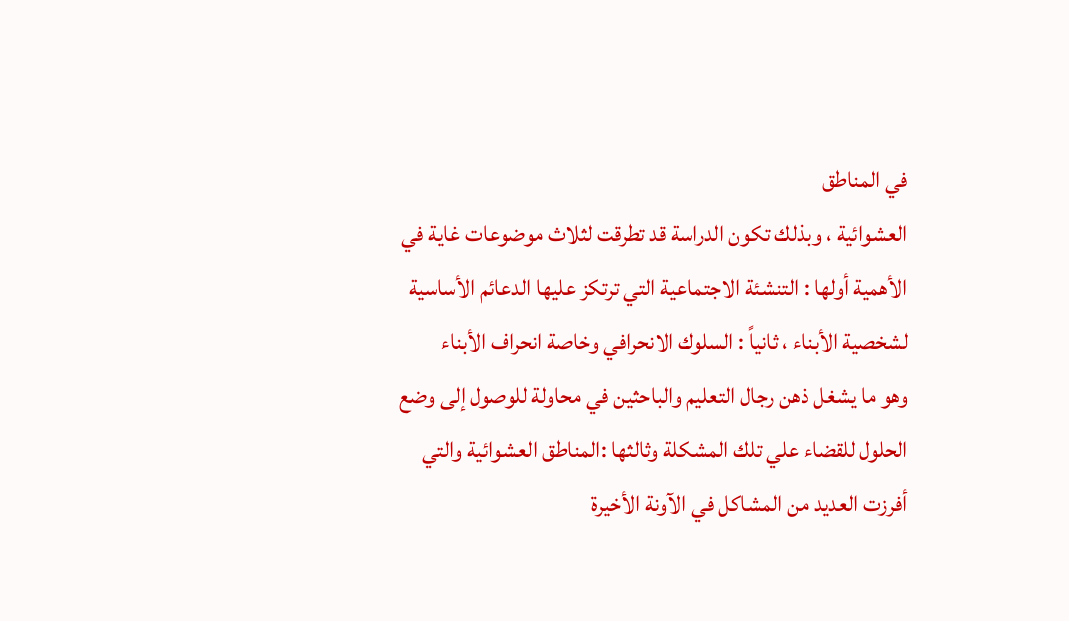في المناطق
العشوائية ، وبذلك تكون الدراسة قد تطرقت لثلاث موضوعات غاية في
الأهمية أولها : التنشئة الاجتماعية التي ترتكز عليها الدعائم الأساسية
لشخصية الأبناء ، ثانياً : السلوك الانحرافي وخاصة انحراف الأبناء
وهو ما يشغل ذهن رجال التعليم والباحثين في محاولة للوصول إلى وضع
الحلول للقضاء علي تلك المشكلة وثالثها :المناطق العشوائية والتي
أفرزت العديد من المشاكل في الآونة الأخيرة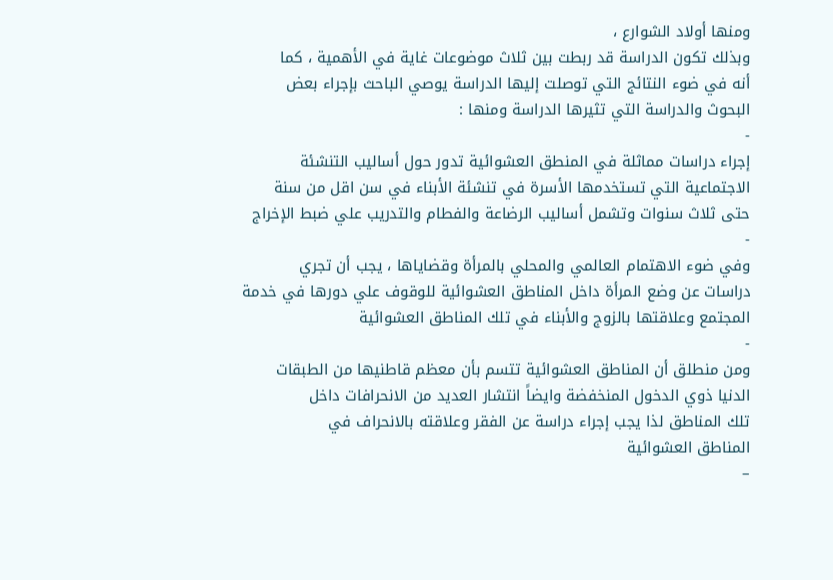ومنها أولاد الشوارع ،
وبذلك تكون الدراسة قد ربطت بين ثلاث موضوعات غاية في الأهمية ، كما
أنه في ضوء النتائج التي توصلت إليها الدراسة يوصي الباحث بإجراء بعض
البحوث والدراسة التي تثيرها الدراسة ومنها :
-
إجراء دراسات مماثلة في المنطق العشوائية تدور حول أساليب التنشئة
الاجتماعية التي تستخدمها الأسرة في تنشئة الأبناء في سن اقل من سنة
حتى ثلاث سنوات وتشمل أساليب الرضاعة والفطام والتدريب علي ضبط الإخراج
-
وفي ضوء الاهتمام العالمي والمحلي بالمرأة وقضاياها ، يجب أن تجري
دراسات عن وضع المرأة داخل المناطق العشوائية للوقوف علي دورها في خدمة
المجتمع وعلاقتها بالزوج والأبناء في تلك المناطق العشوائية
-
ومن منطلق أن المناطق العشوائية تتسم بأن معظم قاطنيها من الطبقات
الدنيا ذوي الدخول المنخفضة وايضاً انتشار العديد من الانحرافات داخل
تلك المناطق لذا يجب إجراء دراسة عن الفقر وعلاقته بالانحراف في
المناطق العشوائية
–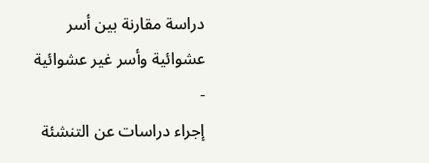دراسة مقارنة بين أسر عشوائية وأسر غير عشوائية
-
إجراء دراسات عن التنشئة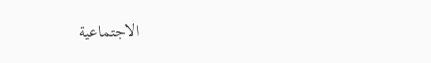الاجتماعية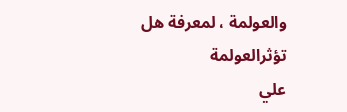والعولمة ، لمعرفة هل تؤثرالعولمة
علي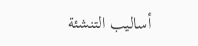أساليب التنشئة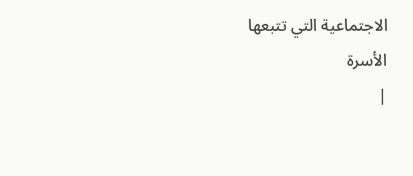الاجتماعية التي تتبعها
الأسرة
|